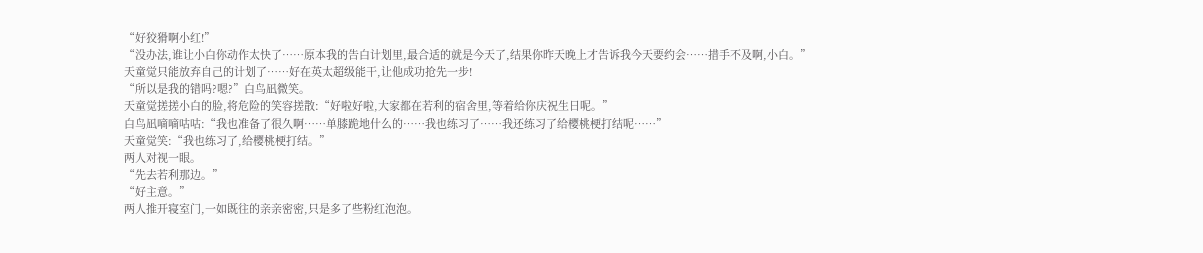“好狡猾啊小红!”
“没办法,谁让小白你动作太快了……原本我的告白计划里,最合适的就是今天了,结果你昨天晚上才告诉我今天要约会……措手不及啊,小白。”
天童觉只能放弃自己的计划了……好在英太超级能干,让他成功抢先一步!
“所以是我的错吗?嗯?”白鸟凪微笑。
天童觉搓搓小白的脸,将危险的笑容搓散:“好啦好啦,大家都在若利的宿舍里,等着给你庆祝生日呢。”
白鸟凪嘀嘀咕咕:“我也准备了很久啊……单膝跪地什么的……我也练习了……我还练习了给樱桃梗打结呢……”
天童觉笑:“我也练习了,给樱桃梗打结。”
两人对视一眼。
“先去若利那边。”
“好主意。”
两人推开寝室门,一如既往的亲亲密密,只是多了些粉红泡泡。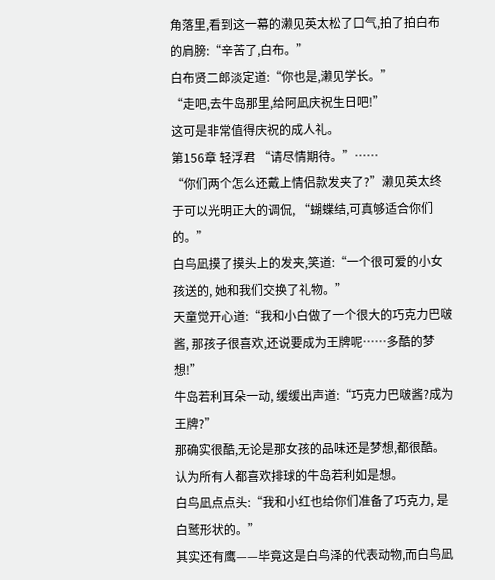角落里,看到这一幕的濑见英太松了口气,拍了拍白布的肩膀:“辛苦了,白布。”
白布贤二郎淡定道:“你也是,濑见学长。”
“走吧,去牛岛那里,给阿凪庆祝生日吧!”
这可是非常值得庆祝的成人礼。
第156章 轻浮君 “请尽情期待。”……
“你们两个怎么还戴上情侣款发夹了?”濑见英太终于可以光明正大的调侃, “蝴蝶结,可真够适合你们的。”
白鸟凪摸了摸头上的发夹,笑道:“一个很可爱的小女孩送的, 她和我们交换了礼物。”
天童觉开心道:“我和小白做了一个很大的巧克力巴啵酱, 那孩子很喜欢,还说要成为王牌呢……多酷的梦想!”
牛岛若利耳朵一动, 缓缓出声道:“巧克力巴啵酱?成为王牌?”
那确实很酷,无论是那女孩的品味还是梦想,都很酷。
认为所有人都喜欢排球的牛岛若利如是想。
白鸟凪点点头:“我和小红也给你们准备了巧克力, 是白鹫形状的。”
其实还有鹰——毕竟这是白鸟泽的代表动物,而白鸟凪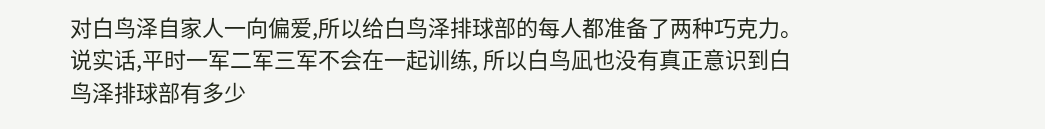对白鸟泽自家人一向偏爱,所以给白鸟泽排球部的每人都准备了两种巧克力。
说实话,平时一军二军三军不会在一起训练, 所以白鸟凪也没有真正意识到白鸟泽排球部有多少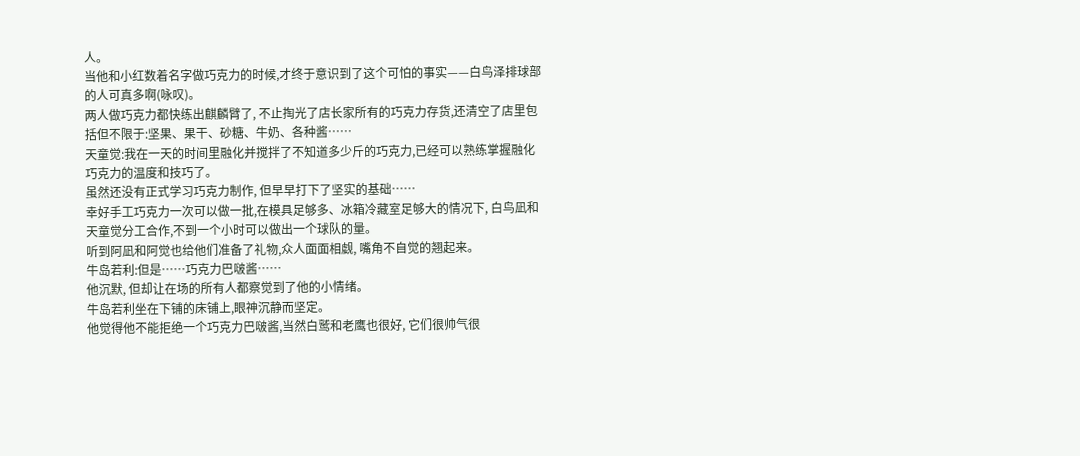人。
当他和小红数着名字做巧克力的时候,才终于意识到了这个可怕的事实——白鸟泽排球部的人可真多啊(咏叹)。
两人做巧克力都快练出麒麟臂了, 不止掏光了店长家所有的巧克力存货,还清空了店里包括但不限于:坚果、果干、砂糖、牛奶、各种酱……
天童觉:我在一天的时间里融化并搅拌了不知道多少斤的巧克力,已经可以熟练掌握融化巧克力的温度和技巧了。
虽然还没有正式学习巧克力制作, 但早早打下了坚实的基础……
幸好手工巧克力一次可以做一批,在模具足够多、冰箱冷藏室足够大的情况下, 白鸟凪和天童觉分工合作,不到一个小时可以做出一个球队的量。
听到阿凪和阿觉也给他们准备了礼物,众人面面相觑, 嘴角不自觉的翘起来。
牛岛若利:但是……巧克力巴啵酱……
他沉默, 但却让在场的所有人都察觉到了他的小情绪。
牛岛若利坐在下铺的床铺上,眼神沉静而坚定。
他觉得他不能拒绝一个巧克力巴啵酱,当然白鹫和老鹰也很好, 它们很帅气很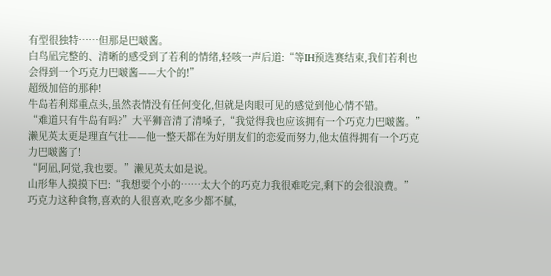有型很独特……但那是巴啵酱。
白鸟凪完整的、清晰的感受到了若利的情绪,轻咳一声后道:“等IH预选赛结束,我们若利也会得到一个巧克力巴啵酱——大个的!”
超级加倍的那种!
牛岛若利郑重点头,虽然表情没有任何变化,但就是肉眼可见的感觉到他心情不错。
“难道只有牛岛有吗?”大平狮音清了清嗓子,“我觉得我也应该拥有一个巧克力巴啵酱。”
濑见英太更是理直气壮——他一整天都在为好朋友们的恋爱而努力,他太值得拥有一个巧克力巴啵酱了!
“阿凪,阿觉,我也要。”濑见英太如是说。
山形隼人摸摸下巴:“我想要个小的……太大个的巧克力我很难吃完,剩下的会很浪费。”
巧克力这种食物,喜欢的人很喜欢,吃多少都不腻,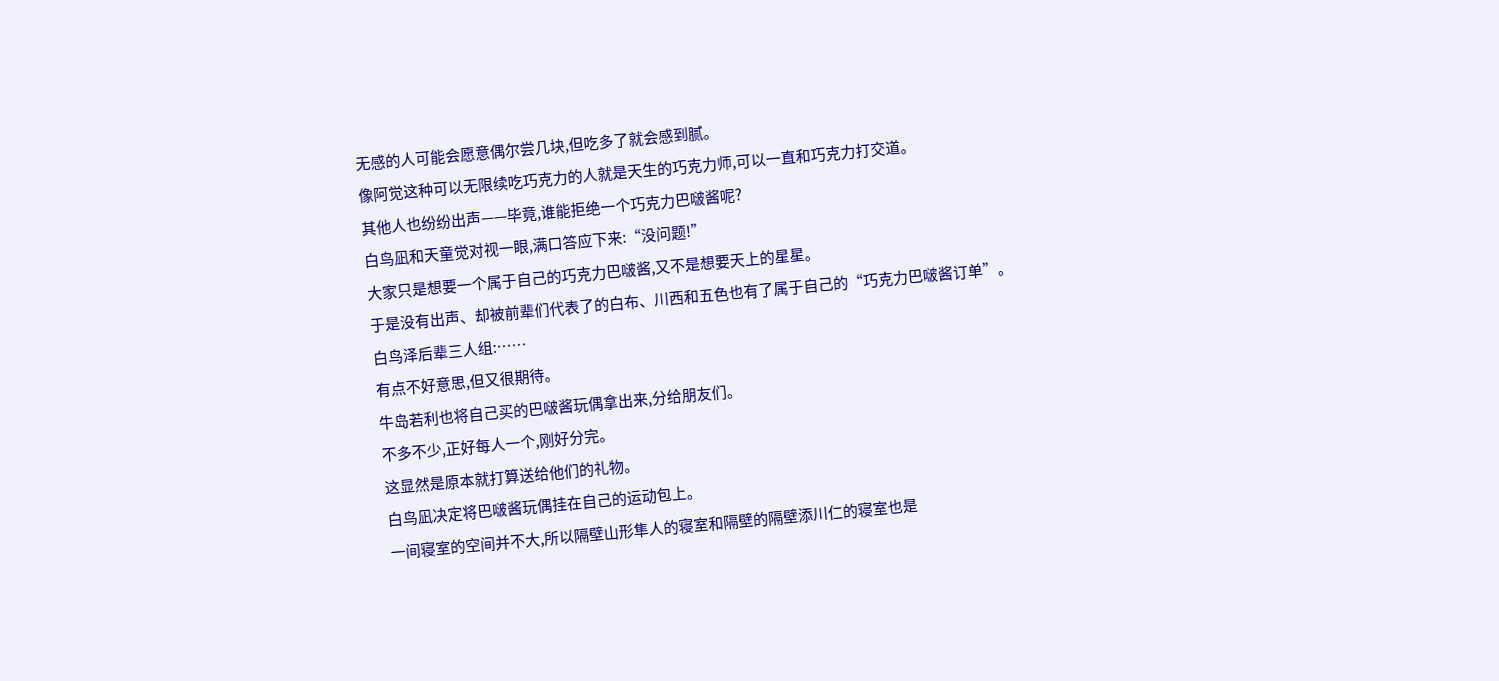无感的人可能会愿意偶尔尝几块,但吃多了就会感到腻。
像阿觉这种可以无限续吃巧克力的人就是天生的巧克力师,可以一直和巧克力打交道。
其他人也纷纷出声——毕竟,谁能拒绝一个巧克力巴啵酱呢?
白鸟凪和天童觉对视一眼,满口答应下来:“没问题!”
大家只是想要一个属于自己的巧克力巴啵酱,又不是想要天上的星星。
于是没有出声、却被前辈们代表了的白布、川西和五色也有了属于自己的“巧克力巴啵酱订单”。
白鸟泽后辈三人组:……
有点不好意思,但又很期待。
牛岛若利也将自己买的巴啵酱玩偶拿出来,分给朋友们。
不多不少,正好每人一个,刚好分完。
这显然是原本就打算送给他们的礼物。
白鸟凪决定将巴啵酱玩偶挂在自己的运动包上。
一间寝室的空间并不大,所以隔壁山形隼人的寝室和隔壁的隔壁添川仁的寝室也是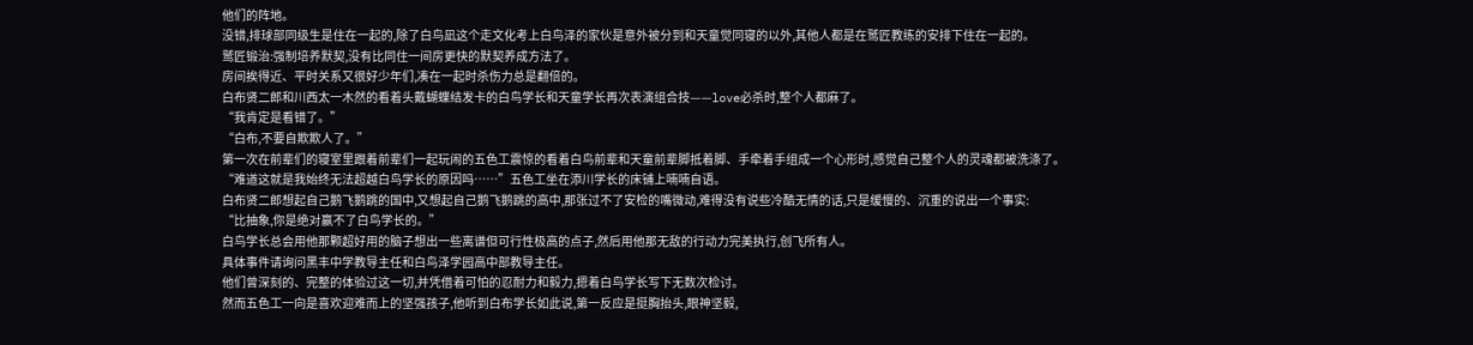他们的阵地。
没错,排球部同级生是住在一起的,除了白鸟凪这个走文化考上白鸟泽的家伙是意外被分到和天童觉同寝的以外,其他人都是在鹫匠教练的安排下住在一起的。
鹫匠锻治:强制培养默契,没有比同住一间房更快的默契养成方法了。
房间挨得近、平时关系又很好少年们,凑在一起时杀伤力总是翻倍的。
白布贤二郎和川西太一木然的看着头戴蝴蝶结发卡的白鸟学长和天童学长再次表演组合技——love必杀时,整个人都麻了。
“我肯定是看错了。”
“白布,不要自欺欺人了。”
第一次在前辈们的寝室里跟着前辈们一起玩闹的五色工震惊的看着白鸟前辈和天童前辈脚抵着脚、手牵着手组成一个心形时,感觉自己整个人的灵魂都被洗涤了。
“难道这就是我始终无法超越白鸟学长的原因吗……”五色工坐在添川学长的床铺上喃喃自语。
白布贤二郎想起自己鹅飞鹅跳的国中,又想起自己鹅飞鹅跳的高中,那张过不了安检的嘴微动,难得没有说些冷酷无情的话,只是缓慢的、沉重的说出一个事实:
“比抽象,你是绝对赢不了白鸟学长的。”
白鸟学长总会用他那颗超好用的脑子想出一些离谱但可行性极高的点子,然后用他那无敌的行动力完美执行,创飞所有人。
具体事件请询问黑丰中学教导主任和白鸟泽学园高中部教导主任。
他们曾深刻的、完整的体验过这一切,并凭借着可怕的忍耐力和毅力,摁着白鸟学长写下无数次检讨。
然而五色工一向是喜欢迎难而上的坚强孩子,他听到白布学长如此说,第一反应是挺胸抬头,眼神坚毅,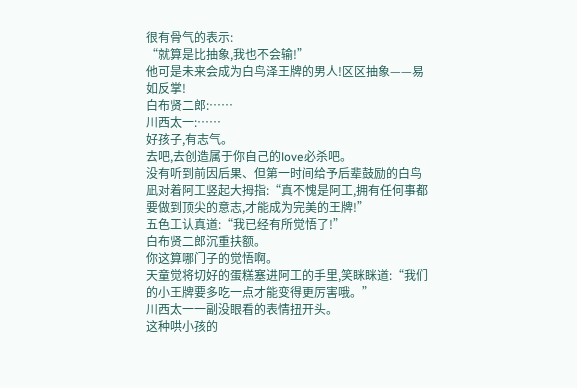很有骨气的表示:
“就算是比抽象,我也不会输!”
他可是未来会成为白鸟泽王牌的男人!区区抽象——易如反掌!
白布贤二郎:……
川西太一:……
好孩子,有志气。
去吧,去创造属于你自己的love必杀吧。
没有听到前因后果、但第一时间给予后辈鼓励的白鸟凪对着阿工竖起大拇指:“真不愧是阿工,拥有任何事都要做到顶尖的意志,才能成为完美的王牌!”
五色工认真道:“我已经有所觉悟了!”
白布贤二郎沉重扶额。
你这算哪门子的觉悟啊。
天童觉将切好的蛋糕塞进阿工的手里,笑眯眯道:“我们的小王牌要多吃一点才能变得更厉害哦。”
川西太一一副没眼看的表情扭开头。
这种哄小孩的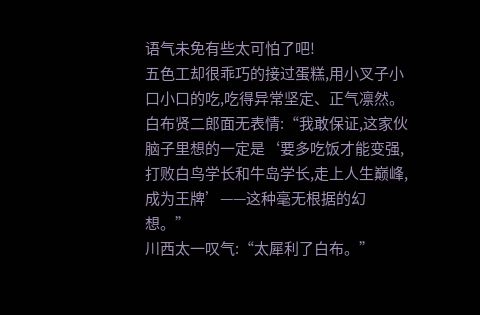语气未免有些太可怕了吧!
五色工却很乖巧的接过蛋糕,用小叉子小口小口的吃,吃得异常坚定、正气凛然。
白布贤二郎面无表情:“我敢保证,这家伙脑子里想的一定是‘要多吃饭才能变强,打败白鸟学长和牛岛学长,走上人生巅峰,成为王牌’——这种毫无根据的幻想。”
川西太一叹气:“太犀利了白布。”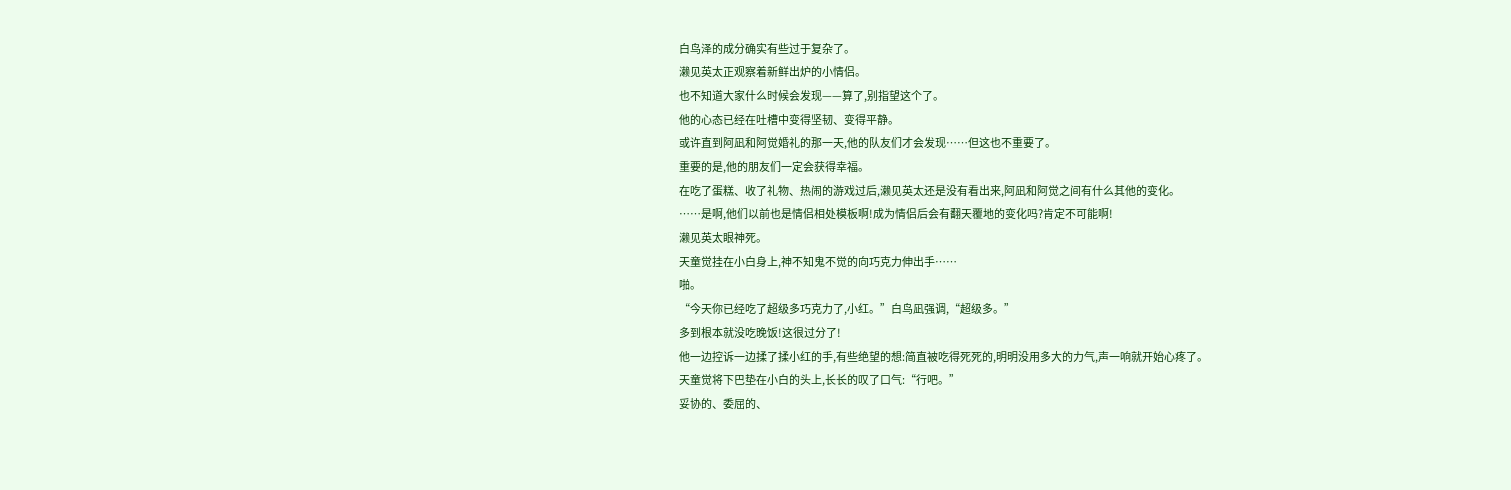白鸟泽的成分确实有些过于复杂了。
濑见英太正观察着新鲜出炉的小情侣。
也不知道大家什么时候会发现——算了,别指望这个了。
他的心态已经在吐槽中变得坚韧、变得平静。
或许直到阿凪和阿觉婚礼的那一天,他的队友们才会发现……但这也不重要了。
重要的是,他的朋友们一定会获得幸福。
在吃了蛋糕、收了礼物、热闹的游戏过后,濑见英太还是没有看出来,阿凪和阿觉之间有什么其他的变化。
……是啊,他们以前也是情侣相处模板啊!成为情侣后会有翻天覆地的变化吗?肯定不可能啊!
濑见英太眼神死。
天童觉挂在小白身上,神不知鬼不觉的向巧克力伸出手……
啪。
“今天你已经吃了超级多巧克力了,小红。”白鸟凪强调,“超级多。”
多到根本就没吃晚饭!这很过分了!
他一边控诉一边揉了揉小红的手,有些绝望的想:简直被吃得死死的,明明没用多大的力气,声一响就开始心疼了。
天童觉将下巴垫在小白的头上,长长的叹了口气:“行吧。”
妥协的、委屈的、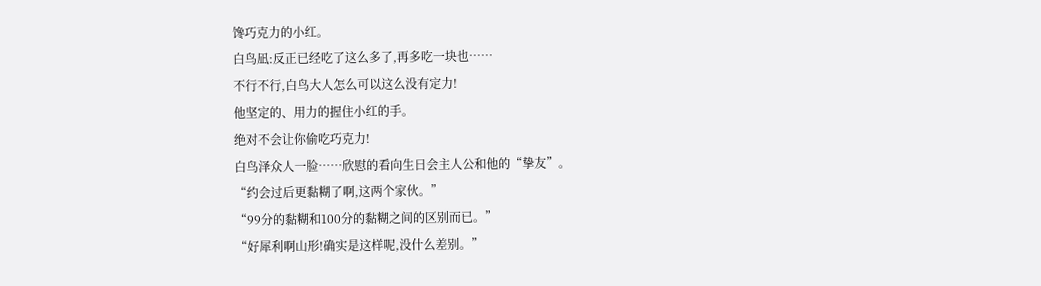馋巧克力的小红。
白鸟凪:反正已经吃了这么多了,再多吃一块也……
不行不行,白鸟大人怎么可以这么没有定力!
他坚定的、用力的握住小红的手。
绝对不会让你偷吃巧克力!
白鸟泽众人一脸……欣慰的看向生日会主人公和他的“挚友”。
“约会过后更黏糊了啊,这两个家伙。”
“99分的黏糊和100分的黏糊之间的区别而已。”
“好犀利啊山形!确实是这样呢,没什么差别。”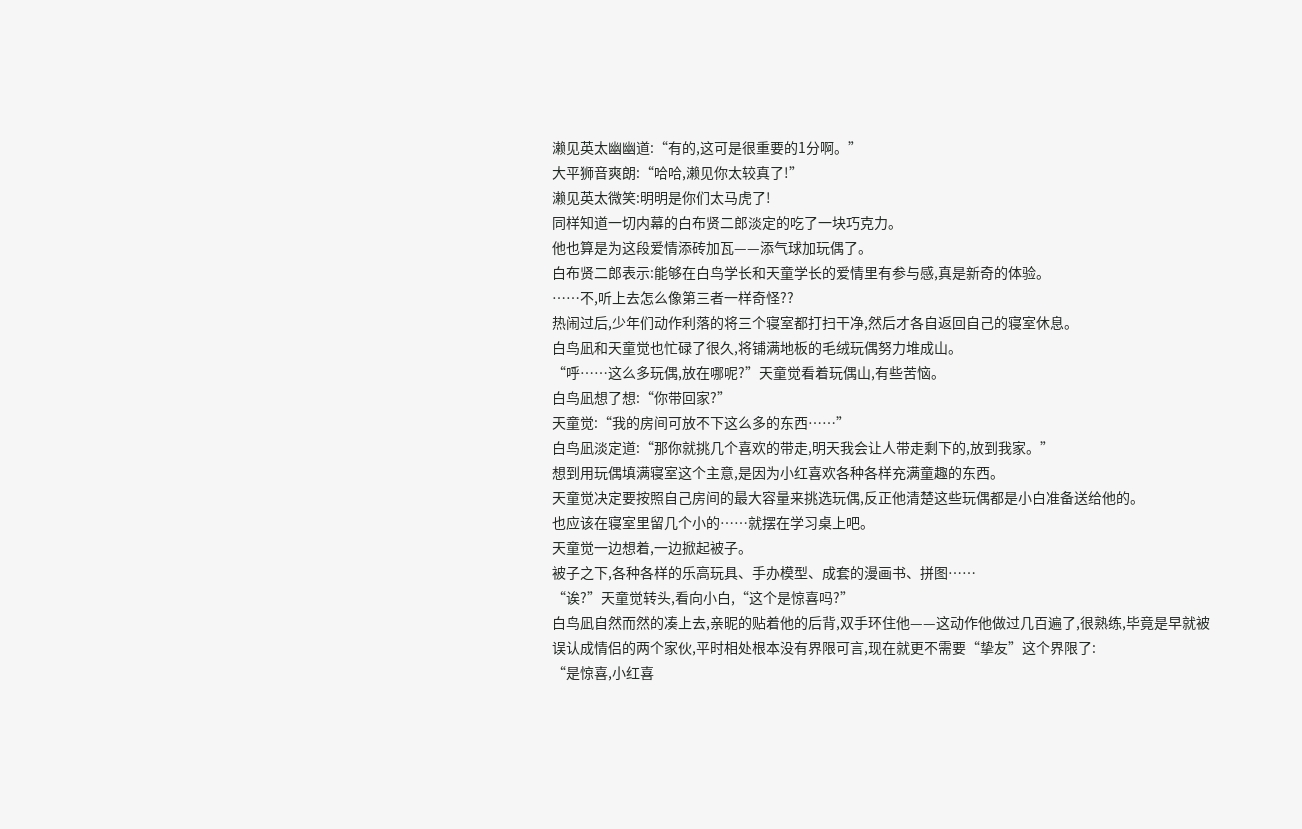濑见英太幽幽道:“有的,这可是很重要的1分啊。”
大平狮音爽朗:“哈哈,濑见你太较真了!”
濑见英太微笑:明明是你们太马虎了!
同样知道一切内幕的白布贤二郎淡定的吃了一块巧克力。
他也算是为这段爱情添砖加瓦——添气球加玩偶了。
白布贤二郎表示:能够在白鸟学长和天童学长的爱情里有参与感,真是新奇的体验。
……不,听上去怎么像第三者一样奇怪??
热闹过后,少年们动作利落的将三个寝室都打扫干净,然后才各自返回自己的寝室休息。
白鸟凪和天童觉也忙碌了很久,将铺满地板的毛绒玩偶努力堆成山。
“呼……这么多玩偶,放在哪呢?”天童觉看着玩偶山,有些苦恼。
白鸟凪想了想:“你带回家?”
天童觉:“我的房间可放不下这么多的东西……”
白鸟凪淡定道:“那你就挑几个喜欢的带走,明天我会让人带走剩下的,放到我家。”
想到用玩偶填满寝室这个主意,是因为小红喜欢各种各样充满童趣的东西。
天童觉决定要按照自己房间的最大容量来挑选玩偶,反正他清楚这些玩偶都是小白准备送给他的。
也应该在寝室里留几个小的……就摆在学习桌上吧。
天童觉一边想着,一边掀起被子。
被子之下,各种各样的乐高玩具、手办模型、成套的漫画书、拼图……
“诶?”天童觉转头,看向小白,“这个是惊喜吗?”
白鸟凪自然而然的凑上去,亲昵的贴着他的后背,双手环住他——这动作他做过几百遍了,很熟练,毕竟是早就被误认成情侣的两个家伙,平时相处根本没有界限可言,现在就更不需要“挚友”这个界限了:
“是惊喜,小红喜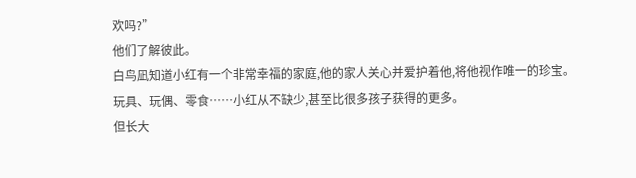欢吗?”
他们了解彼此。
白鸟凪知道小红有一个非常幸福的家庭,他的家人关心并爱护着他,将他视作唯一的珍宝。
玩具、玩偶、零食……小红从不缺少,甚至比很多孩子获得的更多。
但长大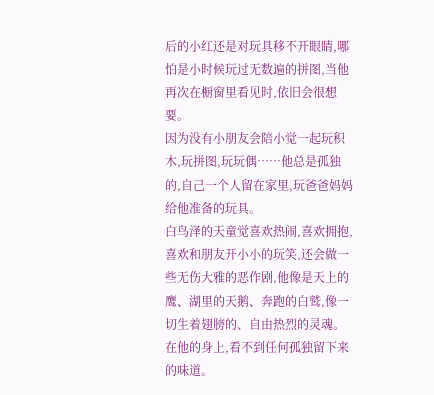后的小红还是对玩具移不开眼睛,哪怕是小时候玩过无数遍的拼图,当他再次在橱窗里看见时,依旧会很想要。
因为没有小朋友会陪小觉一起玩积木,玩拼图,玩玩偶……他总是孤独的,自己一个人留在家里,玩爸爸妈妈给他准备的玩具。
白鸟泽的天童觉喜欢热闹,喜欢拥抱,喜欢和朋友开小小的玩笑,还会做一些无伤大雅的恶作剧,他像是天上的鹰、湖里的天鹅、奔跑的白鹫,像一切生着翅膀的、自由热烈的灵魂。
在他的身上,看不到任何孤独留下来的味道。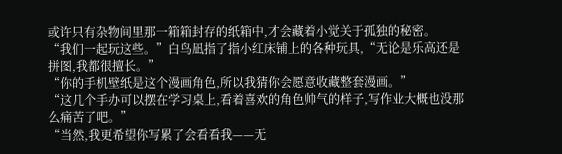或许只有杂物间里那一箱箱封存的纸箱中,才会藏着小觉关于孤独的秘密。
“我们一起玩这些。”白鸟凪指了指小红床铺上的各种玩具,“无论是乐高还是拼图,我都很擅长。”
“你的手机壁纸是这个漫画角色,所以我猜你会愿意收藏整套漫画。”
“这几个手办可以摆在学习桌上,看着喜欢的角色帅气的样子,写作业大概也没那么痛苦了吧。”
“当然,我更希望你写累了会看看我——无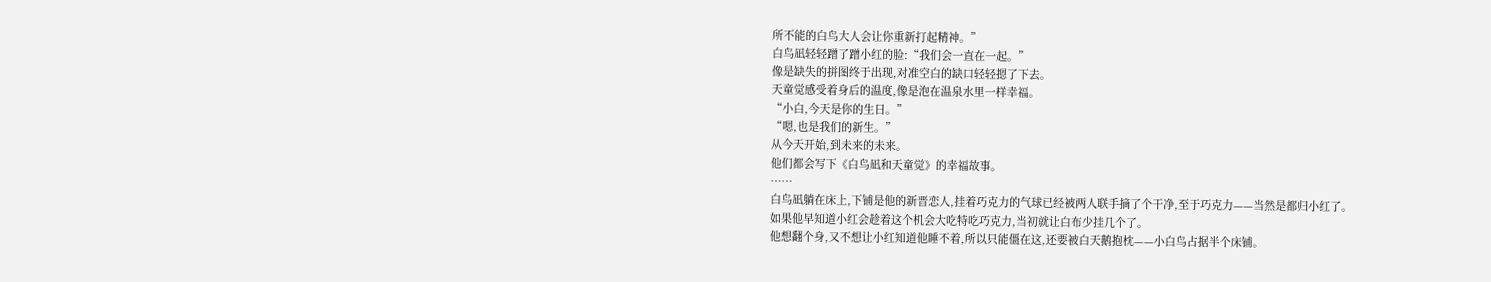所不能的白鸟大人会让你重新打起精神。”
白鸟凪轻轻蹭了蹭小红的脸:“我们会一直在一起。”
像是缺失的拼图终于出现,对准空白的缺口轻轻摁了下去。
天童觉感受着身后的温度,像是泡在温泉水里一样幸福。
“小白,今天是你的生日。”
“嗯,也是我们的新生。”
从今天开始,到未来的未来。
他们都会写下《白鸟凪和天童觉》的幸福故事。
……
白鸟凪躺在床上,下铺是他的新晋恋人,挂着巧克力的气球已经被两人联手摘了个干净,至于巧克力——当然是都归小红了。
如果他早知道小红会趁着这个机会大吃特吃巧克力,当初就让白布少挂几个了。
他想翻个身,又不想让小红知道他睡不着,所以只能僵在这,还要被白天鹅抱枕——小白鸟占据半个床铺。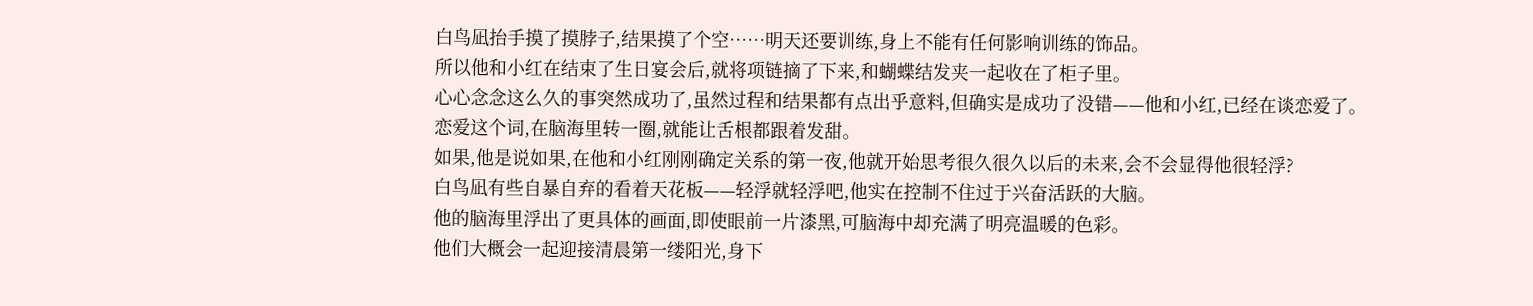白鸟凪抬手摸了摸脖子,结果摸了个空……明天还要训练,身上不能有任何影响训练的饰品。
所以他和小红在结束了生日宴会后,就将项链摘了下来,和蝴蝶结发夹一起收在了柜子里。
心心念念这么久的事突然成功了,虽然过程和结果都有点出乎意料,但确实是成功了没错——他和小红,已经在谈恋爱了。
恋爱这个词,在脑海里转一圈,就能让舌根都跟着发甜。
如果,他是说如果,在他和小红刚刚确定关系的第一夜,他就开始思考很久很久以后的未来,会不会显得他很轻浮?
白鸟凪有些自暴自弃的看着天花板——轻浮就轻浮吧,他实在控制不住过于兴奋活跃的大脑。
他的脑海里浮出了更具体的画面,即使眼前一片漆黑,可脑海中却充满了明亮温暖的色彩。
他们大概会一起迎接清晨第一缕阳光,身下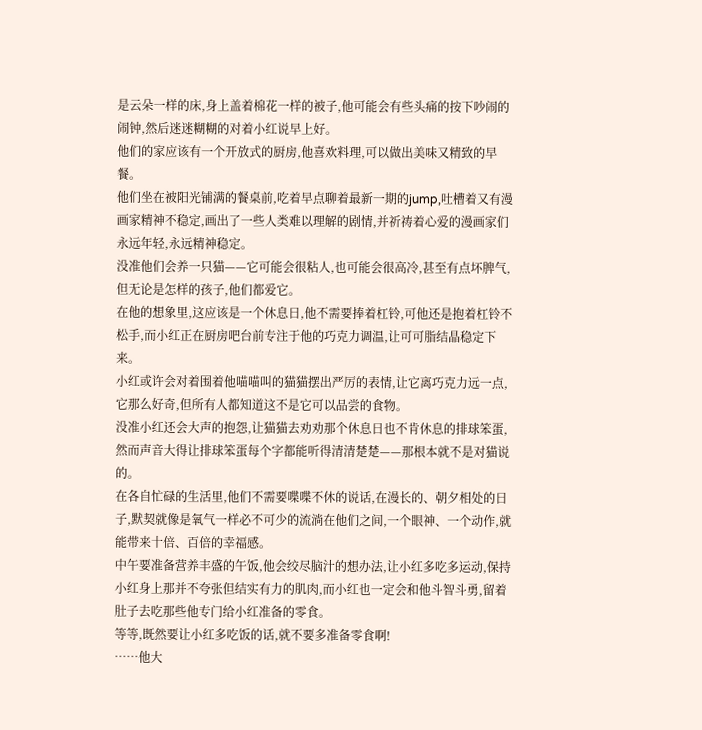是云朵一样的床,身上盖着棉花一样的被子,他可能会有些头痛的按下吵闹的闹钟,然后迷迷糊糊的对着小红说早上好。
他们的家应该有一个开放式的厨房,他喜欢料理,可以做出美味又精致的早餐。
他们坐在被阳光铺满的餐桌前,吃着早点聊着最新一期的jump,吐槽着又有漫画家精神不稳定,画出了一些人类难以理解的剧情,并祈祷着心爱的漫画家们永远年轻,永远精神稳定。
没准他们会养一只猫——它可能会很粘人,也可能会很高冷,甚至有点坏脾气,但无论是怎样的孩子,他们都爱它。
在他的想象里,这应该是一个休息日,他不需要捧着杠铃,可他还是抱着杠铃不松手,而小红正在厨房吧台前专注于他的巧克力调温,让可可脂结晶稳定下来。
小红或许会对着围着他喵喵叫的猫猫摆出严厉的表情,让它离巧克力远一点,它那么好奇,但所有人都知道这不是它可以品尝的食物。
没准小红还会大声的抱怨,让猫猫去劝劝那个休息日也不肯休息的排球笨蛋,然而声音大得让排球笨蛋每个字都能听得清清楚楚——那根本就不是对猫说的。
在各自忙碌的生活里,他们不需要喋喋不休的说话,在漫长的、朝夕相处的日子,默契就像是氧气一样必不可少的流淌在他们之间,一个眼神、一个动作,就能带来十倍、百倍的幸福感。
中午要准备营养丰盛的午饭,他会绞尽脑汁的想办法,让小红多吃多运动,保持小红身上那并不夸张但结实有力的肌肉,而小红也一定会和他斗智斗勇,留着肚子去吃那些他专门给小红准备的零食。
等等,既然要让小红多吃饭的话,就不要多准备零食啊!
……他大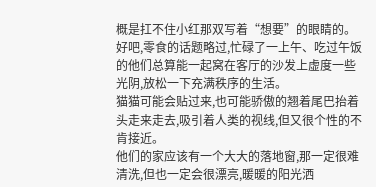概是扛不住小红那双写着“想要”的眼睛的。
好吧,零食的话题略过,忙碌了一上午、吃过午饭的他们总算能一起窝在客厅的沙发上虚度一些光阴,放松一下充满秩序的生活。
猫猫可能会贴过来,也可能骄傲的翘着尾巴抬着头走来走去,吸引着人类的视线,但又很个性的不肯接近。
他们的家应该有一个大大的落地窗,那一定很难清洗,但也一定会很漂亮,暖暖的阳光洒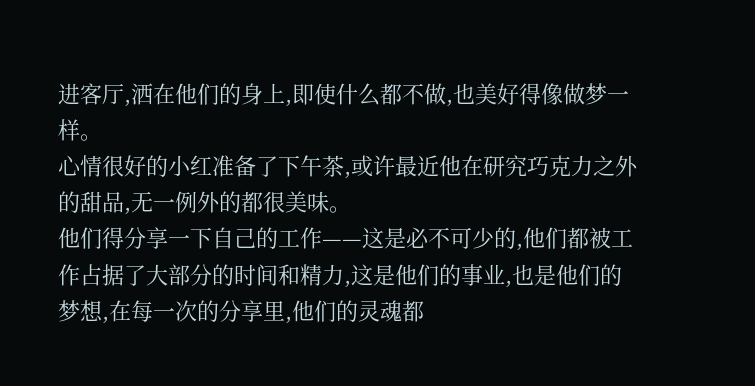进客厅,洒在他们的身上,即使什么都不做,也美好得像做梦一样。
心情很好的小红准备了下午茶,或许最近他在研究巧克力之外的甜品,无一例外的都很美味。
他们得分享一下自己的工作——这是必不可少的,他们都被工作占据了大部分的时间和精力,这是他们的事业,也是他们的梦想,在每一次的分享里,他们的灵魂都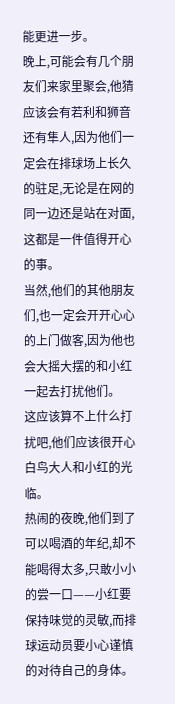能更进一步。
晚上,可能会有几个朋友们来家里聚会,他猜应该会有若利和狮音还有隼人,因为他们一定会在排球场上长久的驻足,无论是在网的同一边还是站在对面,这都是一件值得开心的事。
当然,他们的其他朋友们,也一定会开开心心的上门做客,因为他也会大摇大摆的和小红一起去打扰他们。
这应该算不上什么打扰吧,他们应该很开心白鸟大人和小红的光临。
热闹的夜晚,他们到了可以喝酒的年纪,却不能喝得太多,只敢小小的尝一口——小红要保持味觉的灵敏,而排球运动员要小心谨慎的对待自己的身体。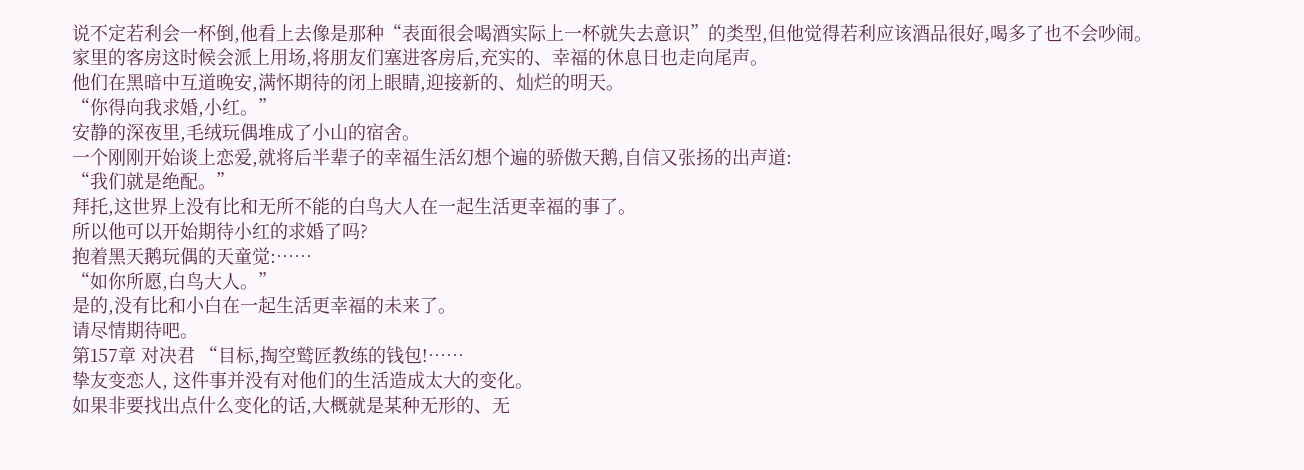说不定若利会一杯倒,他看上去像是那种“表面很会喝酒实际上一杯就失去意识”的类型,但他觉得若利应该酒品很好,喝多了也不会吵闹。
家里的客房这时候会派上用场,将朋友们塞进客房后,充实的、幸福的休息日也走向尾声。
他们在黑暗中互道晚安,满怀期待的闭上眼睛,迎接新的、灿烂的明天。
“你得向我求婚,小红。”
安静的深夜里,毛绒玩偶堆成了小山的宿舍。
一个刚刚开始谈上恋爱,就将后半辈子的幸福生活幻想个遍的骄傲天鹅,自信又张扬的出声道:
“我们就是绝配。”
拜托,这世界上没有比和无所不能的白鸟大人在一起生活更幸福的事了。
所以他可以开始期待小红的求婚了吗?
抱着黑天鹅玩偶的天童觉:……
“如你所愿,白鸟大人。”
是的,没有比和小白在一起生活更幸福的未来了。
请尽情期待吧。
第157章 对决君 “目标,掏空鹫匠教练的钱包!……
挚友变恋人, 这件事并没有对他们的生活造成太大的变化。
如果非要找出点什么变化的话,大概就是某种无形的、无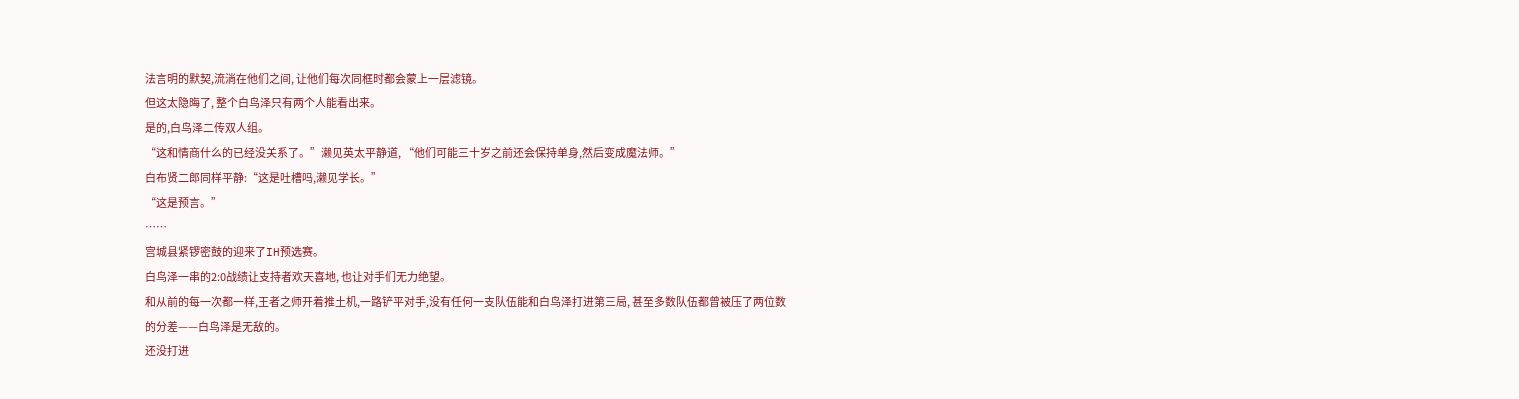法言明的默契,流淌在他们之间, 让他们每次同框时都会蒙上一层滤镜。
但这太隐晦了, 整个白鸟泽只有两个人能看出来。
是的,白鸟泽二传双人组。
“这和情商什么的已经没关系了。”濑见英太平静道, “他们可能三十岁之前还会保持单身,然后变成魔法师。”
白布贤二郎同样平静:“这是吐槽吗,濑见学长。”
“这是预言。”
……
宫城县紧锣密鼓的迎来了IH预选赛。
白鸟泽一串的2:0战绩让支持者欢天喜地, 也让对手们无力绝望。
和从前的每一次都一样,王者之师开着推土机,一路铲平对手,没有任何一支队伍能和白鸟泽打进第三局, 甚至多数队伍都曾被压了两位数的分差——白鸟泽是无敌的。
还没打进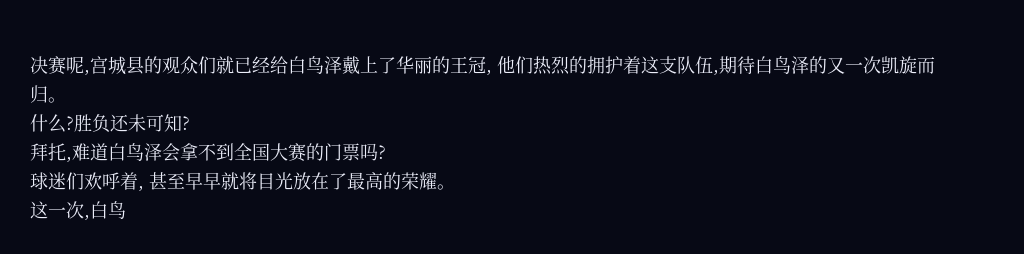决赛呢,宫城县的观众们就已经给白鸟泽戴上了华丽的王冠, 他们热烈的拥护着这支队伍,期待白鸟泽的又一次凯旋而归。
什么?胜负还未可知?
拜托,难道白鸟泽会拿不到全国大赛的门票吗?
球迷们欢呼着, 甚至早早就将目光放在了最高的荣耀。
这一次,白鸟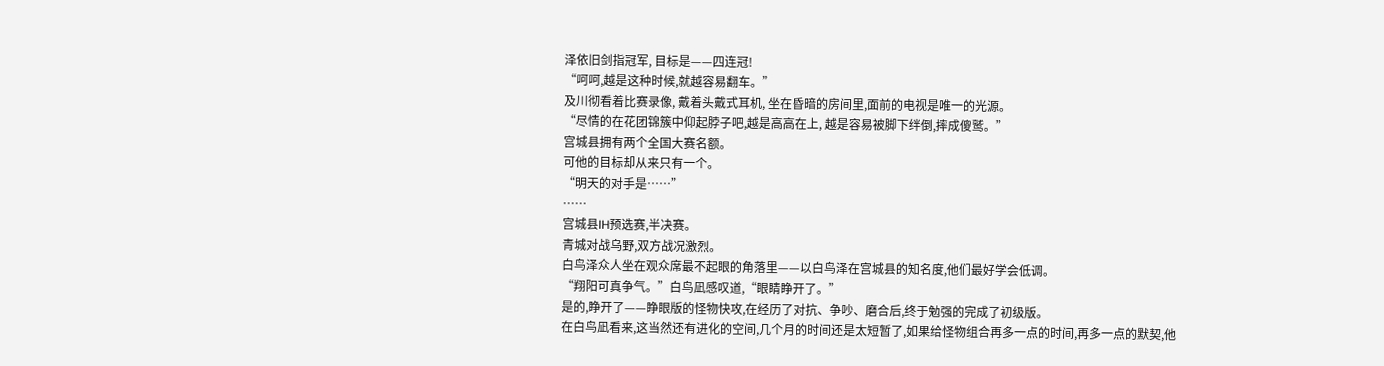泽依旧剑指冠军, 目标是——四连冠!
“呵呵,越是这种时候,就越容易翻车。”
及川彻看着比赛录像, 戴着头戴式耳机, 坐在昏暗的房间里,面前的电视是唯一的光源。
“尽情的在花团锦簇中仰起脖子吧,越是高高在上, 越是容易被脚下绊倒,摔成傻鹫。”
宫城县拥有两个全国大赛名额。
可他的目标却从来只有一个。
“明天的对手是……”
……
宫城县IH预选赛,半决赛。
青城对战乌野,双方战况激烈。
白鸟泽众人坐在观众席最不起眼的角落里——以白鸟泽在宫城县的知名度,他们最好学会低调。
“翔阳可真争气。”白鸟凪感叹道,“眼睛睁开了。”
是的,睁开了——睁眼版的怪物快攻,在经历了对抗、争吵、磨合后,终于勉强的完成了初级版。
在白鸟凪看来,这当然还有进化的空间,几个月的时间还是太短暂了,如果给怪物组合再多一点的时间,再多一点的默契,他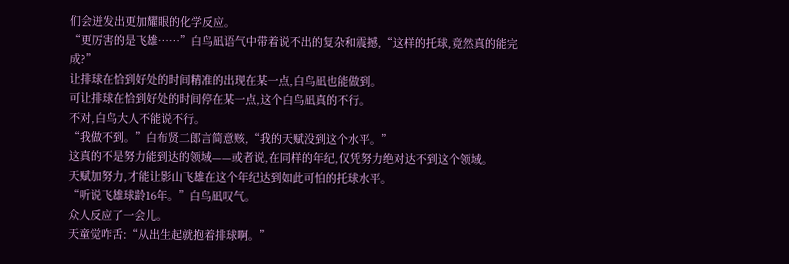们会迸发出更加耀眼的化学反应。
“更厉害的是飞雄……”白鸟凪语气中带着说不出的复杂和震撼,“这样的托球,竟然真的能完成?”
让排球在恰到好处的时间精准的出现在某一点,白鸟凪也能做到。
可让排球在恰到好处的时间停在某一点,这个白鸟凪真的不行。
不对,白鸟大人不能说不行。
“我做不到。”白布贤二郎言简意赅,“我的天赋没到这个水平。”
这真的不是努力能到达的领域——或者说,在同样的年纪,仅凭努力绝对达不到这个领域。
天赋加努力,才能让影山飞雄在这个年纪达到如此可怕的托球水平。
“听说飞雄球龄16年。”白鸟凪叹气。
众人反应了一会儿。
天童觉咋舌:“从出生起就抱着排球啊。”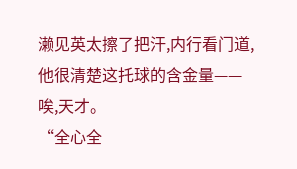濑见英太擦了把汗,内行看门道,他很清楚这托球的含金量——唉,天才。
“全心全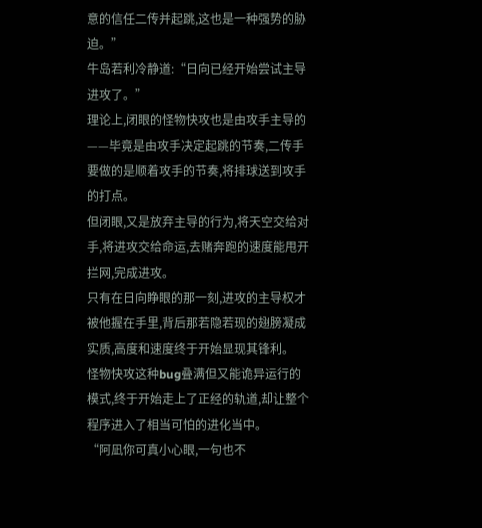意的信任二传并起跳,这也是一种强势的胁迫。”
牛岛若利冷静道:“日向已经开始尝试主导进攻了。”
理论上,闭眼的怪物快攻也是由攻手主导的——毕竟是由攻手决定起跳的节奏,二传手要做的是顺着攻手的节奏,将排球送到攻手的打点。
但闭眼,又是放弃主导的行为,将天空交给对手,将进攻交给命运,去赌奔跑的速度能甩开拦网,完成进攻。
只有在日向睁眼的那一刻,进攻的主导权才被他握在手里,背后那若隐若现的翅膀凝成实质,高度和速度终于开始显现其锋利。
怪物快攻这种bug叠满但又能诡异运行的模式,终于开始走上了正经的轨道,却让整个程序进入了相当可怕的进化当中。
“阿凪你可真小心眼,一句也不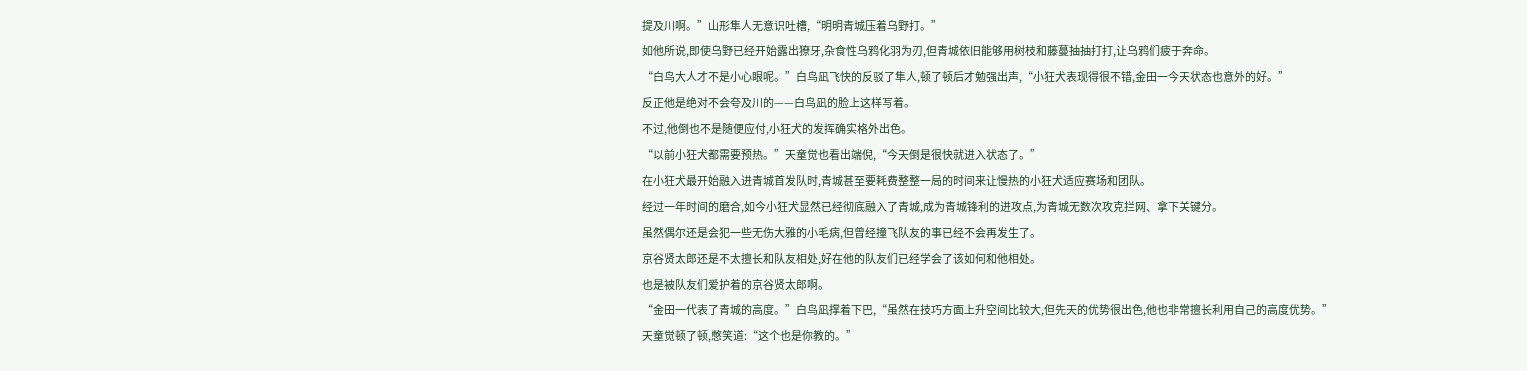提及川啊。”山形隼人无意识吐槽,“明明青城压着乌野打。”
如他所说,即使乌野已经开始露出獠牙,杂食性乌鸦化羽为刃,但青城依旧能够用树枝和藤蔓抽抽打打,让乌鸦们疲于奔命。
“白鸟大人才不是小心眼呢。”白鸟凪飞快的反驳了隼人,顿了顿后才勉强出声,“小狂犬表现得很不错,金田一今天状态也意外的好。”
反正他是绝对不会夸及川的——白鸟凪的脸上这样写着。
不过,他倒也不是随便应付,小狂犬的发挥确实格外出色。
“以前小狂犬都需要预热。”天童觉也看出端倪,“今天倒是很快就进入状态了。”
在小狂犬最开始融入进青城首发队时,青城甚至要耗费整整一局的时间来让慢热的小狂犬适应赛场和团队。
经过一年时间的磨合,如今小狂犬显然已经彻底融入了青城,成为青城锋利的进攻点,为青城无数次攻克拦网、拿下关键分。
虽然偶尔还是会犯一些无伤大雅的小毛病,但曾经撞飞队友的事已经不会再发生了。
京谷贤太郎还是不太擅长和队友相处,好在他的队友们已经学会了该如何和他相处。
也是被队友们爱护着的京谷贤太郎啊。
“金田一代表了青城的高度。”白鸟凪撑着下巴,“虽然在技巧方面上升空间比较大,但先天的优势很出色,他也非常擅长利用自己的高度优势。”
天童觉顿了顿,憋笑道:“这个也是你教的。”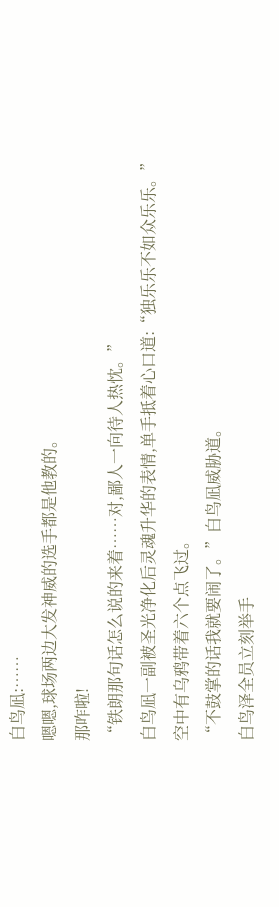白鸟凪:……
嗯嗯,球场两边大发神威的选手都是他教的。
那咋啦!
“铁朗那句话怎么说的来着……对,鄙人一向待人热忱。”
白鸟凪一副被圣光净化后灵魂升华的表情,单手抵着心口道:“独乐乐不如众乐乐。”
空中有乌鸦带着六个点飞过。
“不鼓掌的话我就要闹了。”白鸟凪威胁道。
白鸟泽全员立刻举手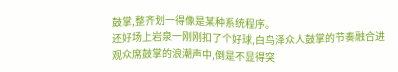鼓掌,整齐划一得像是某种系统程序。
还好场上岩泉一刚刚扣了个好球,白鸟泽众人鼓掌的节奏融合进观众席鼓掌的浪潮声中,倒是不显得突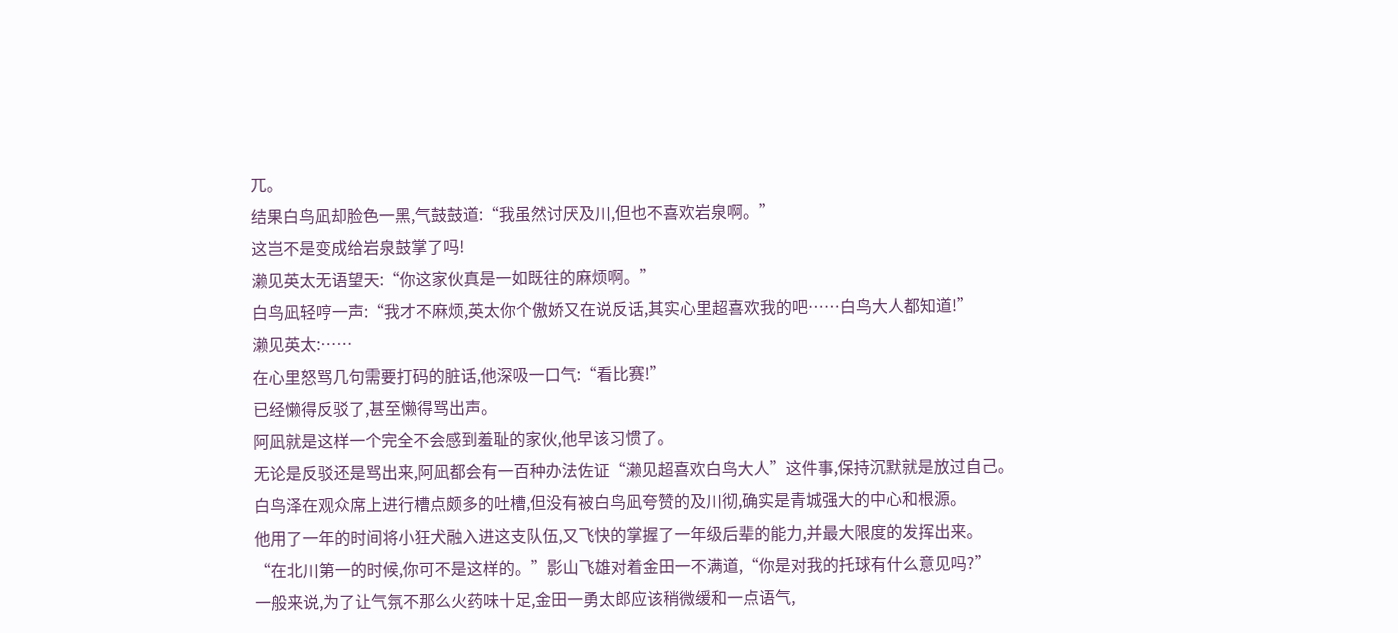兀。
结果白鸟凪却脸色一黑,气鼓鼓道:“我虽然讨厌及川,但也不喜欢岩泉啊。”
这岂不是变成给岩泉鼓掌了吗!
濑见英太无语望天:“你这家伙真是一如既往的麻烦啊。”
白鸟凪轻哼一声:“我才不麻烦,英太你个傲娇又在说反话,其实心里超喜欢我的吧……白鸟大人都知道!”
濑见英太:……
在心里怒骂几句需要打码的脏话,他深吸一口气:“看比赛!”
已经懒得反驳了,甚至懒得骂出声。
阿凪就是这样一个完全不会感到羞耻的家伙,他早该习惯了。
无论是反驳还是骂出来,阿凪都会有一百种办法佐证“濑见超喜欢白鸟大人”这件事,保持沉默就是放过自己。
白鸟泽在观众席上进行槽点颇多的吐槽,但没有被白鸟凪夸赞的及川彻,确实是青城强大的中心和根源。
他用了一年的时间将小狂犬融入进这支队伍,又飞快的掌握了一年级后辈的能力,并最大限度的发挥出来。
“在北川第一的时候,你可不是这样的。”影山飞雄对着金田一不满道,“你是对我的托球有什么意见吗?”
一般来说,为了让气氛不那么火药味十足,金田一勇太郎应该稍微缓和一点语气,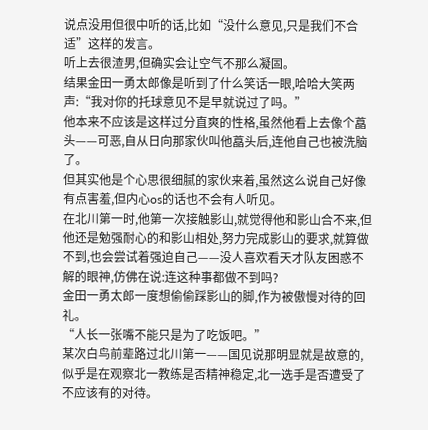说点没用但很中听的话,比如“没什么意见,只是我们不合适”这样的发言。
听上去很渣男,但确实会让空气不那么凝固。
结果金田一勇太郎像是听到了什么笑话一眼,哈哈大笑两声:“我对你的托球意见不是早就说过了吗。”
他本来不应该是这样过分直爽的性格,虽然他看上去像个藠头——可恶,自从日向那家伙叫他藠头后,连他自己也被洗脑了。
但其实他是个心思很细腻的家伙来着,虽然这么说自己好像有点害羞,但内心os的话也不会有人听见。
在北川第一时,他第一次接触影山,就觉得他和影山合不来,但他还是勉强耐心的和影山相处,努力完成影山的要求,就算做不到,也会尝试着强迫自己——没人喜欢看天才队友困惑不解的眼神,仿佛在说:连这种事都做不到吗?
金田一勇太郎一度想偷偷踩影山的脚,作为被傲慢对待的回礼。
“人长一张嘴不能只是为了吃饭吧。”
某次白鸟前辈路过北川第一——国见说那明显就是故意的,似乎是在观察北一教练是否精神稳定,北一选手是否遭受了不应该有的对待。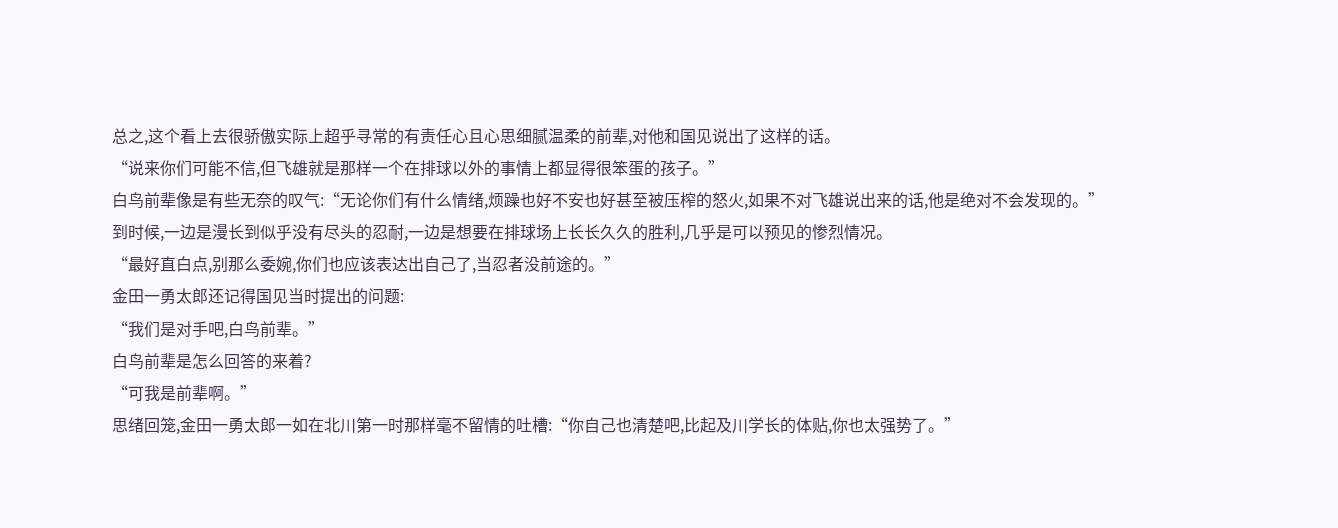总之,这个看上去很骄傲实际上超乎寻常的有责任心且心思细腻温柔的前辈,对他和国见说出了这样的话。
“说来你们可能不信,但飞雄就是那样一个在排球以外的事情上都显得很笨蛋的孩子。”
白鸟前辈像是有些无奈的叹气:“无论你们有什么情绪,烦躁也好不安也好甚至被压榨的怒火,如果不对飞雄说出来的话,他是绝对不会发现的。”
到时候,一边是漫长到似乎没有尽头的忍耐,一边是想要在排球场上长长久久的胜利,几乎是可以预见的惨烈情况。
“最好直白点,别那么委婉,你们也应该表达出自己了,当忍者没前途的。”
金田一勇太郎还记得国见当时提出的问题:
“我们是对手吧,白鸟前辈。”
白鸟前辈是怎么回答的来着?
“可我是前辈啊。”
思绪回笼,金田一勇太郎一如在北川第一时那样毫不留情的吐槽:“你自己也清楚吧,比起及川学长的体贴,你也太强势了。”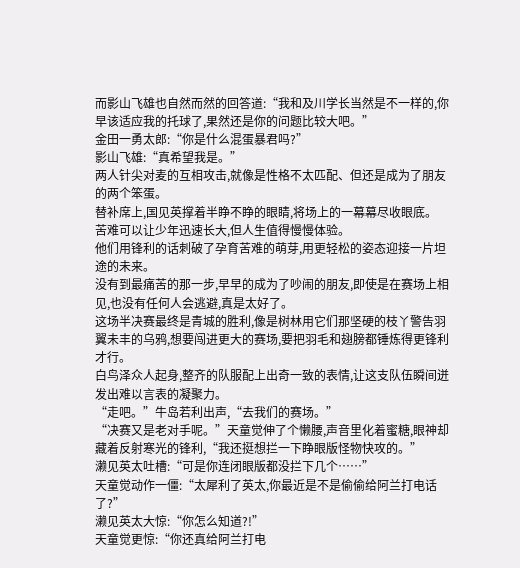而影山飞雄也自然而然的回答道:“我和及川学长当然是不一样的,你早该适应我的托球了,果然还是你的问题比较大吧。”
金田一勇太郎:“你是什么混蛋暴君吗?”
影山飞雄:“真希望我是。”
两人针尖对麦的互相攻击,就像是性格不太匹配、但还是成为了朋友的两个笨蛋。
替补席上,国见英撑着半睁不睁的眼睛,将场上的一幕幕尽收眼底。
苦难可以让少年迅速长大,但人生值得慢慢体验。
他们用锋利的话刺破了孕育苦难的萌芽,用更轻松的姿态迎接一片坦途的未来。
没有到最痛苦的那一步,早早的成为了吵闹的朋友,即使是在赛场上相见,也没有任何人会逃避,真是太好了。
这场半决赛最终是青城的胜利,像是树林用它们那坚硬的枝丫警告羽翼未丰的乌鸦,想要闯进更大的赛场,要把羽毛和翅膀都锤炼得更锋利才行。
白鸟泽众人起身,整齐的队服配上出奇一致的表情,让这支队伍瞬间迸发出难以言表的凝聚力。
“走吧。”牛岛若利出声,“去我们的赛场。”
“决赛又是老对手呢。”天童觉伸了个懒腰,声音里化着蜜糖,眼神却藏着反射寒光的锋利,“我还挺想拦一下睁眼版怪物快攻的。”
濑见英太吐槽:“可是你连闭眼版都没拦下几个……”
天童觉动作一僵:“太犀利了英太,你最近是不是偷偷给阿兰打电话了?”
濑见英太大惊:“你怎么知道?!”
天童觉更惊:“你还真给阿兰打电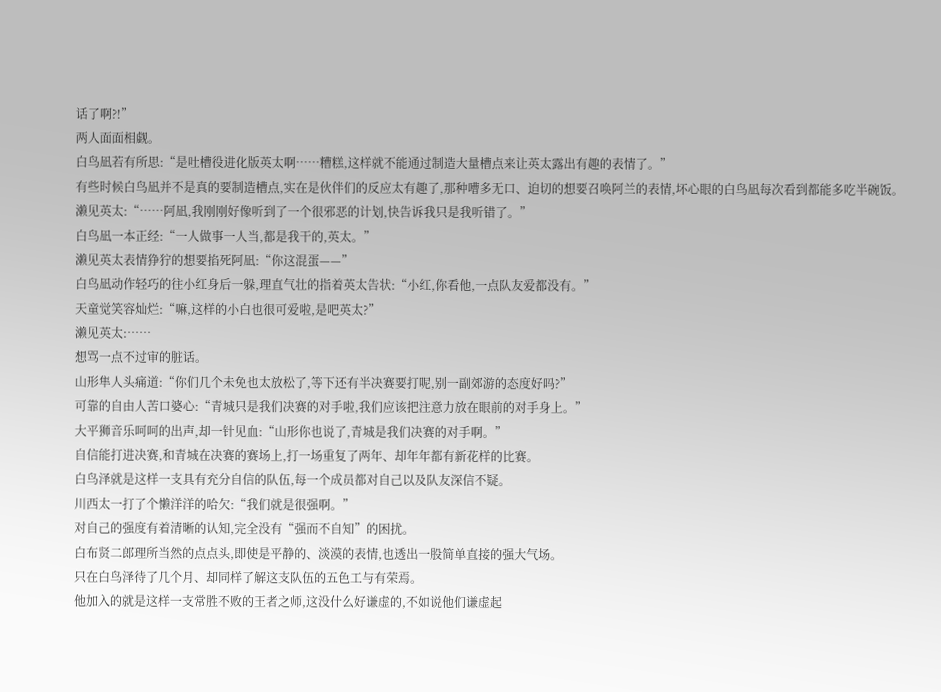话了啊?!”
两人面面相觑。
白鸟凪若有所思:“是吐槽役进化版英太啊……糟糕,这样就不能通过制造大量槽点来让英太露出有趣的表情了。”
有些时候白鸟凪并不是真的要制造槽点,实在是伙伴们的反应太有趣了,那种嘈多无口、迫切的想要召唤阿兰的表情,坏心眼的白鸟凪每次看到都能多吃半碗饭。
濑见英太:“……阿凪,我刚刚好像听到了一个很邪恶的计划,快告诉我只是我听错了。”
白鸟凪一本正经:“一人做事一人当,都是我干的,英太。”
濑见英太表情狰狞的想要掐死阿凪:“你这混蛋——”
白鸟凪动作轻巧的往小红身后一躲,理直气壮的指着英太告状:“小红,你看他,一点队友爱都没有。”
天童觉笑容灿烂:“嘛,这样的小白也很可爱啦,是吧英太?”
濑见英太:……
想骂一点不过审的脏话。
山形隼人头痛道:“你们几个未免也太放松了,等下还有半决赛要打呢,别一副郊游的态度好吗?”
可靠的自由人苦口婆心:“青城只是我们决赛的对手啦,我们应该把注意力放在眼前的对手身上。”
大平狮音乐呵呵的出声,却一针见血:“山形你也说了,青城是我们决赛的对手啊。”
自信能打进决赛,和青城在决赛的赛场上,打一场重复了两年、却年年都有新花样的比赛。
白鸟泽就是这样一支具有充分自信的队伍,每一个成员都对自己以及队友深信不疑。
川西太一打了个懒洋洋的哈欠:“我们就是很强啊。”
对自己的强度有着清晰的认知,完全没有“强而不自知”的困扰。
白布贤二郎理所当然的点点头,即使是平静的、淡漠的表情,也透出一股简单直接的强大气场。
只在白鸟泽待了几个月、却同样了解这支队伍的五色工与有荣焉。
他加入的就是这样一支常胜不败的王者之师,这没什么好谦虚的,不如说他们谦虚起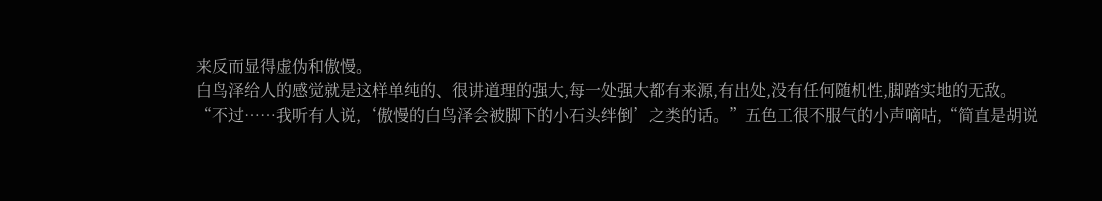来反而显得虚伪和傲慢。
白鸟泽给人的感觉就是这样单纯的、很讲道理的强大,每一处强大都有来源,有出处,没有任何随机性,脚踏实地的无敌。
“不过……我听有人说,‘傲慢的白鸟泽会被脚下的小石头绊倒’之类的话。”五色工很不服气的小声嘀咕,“简直是胡说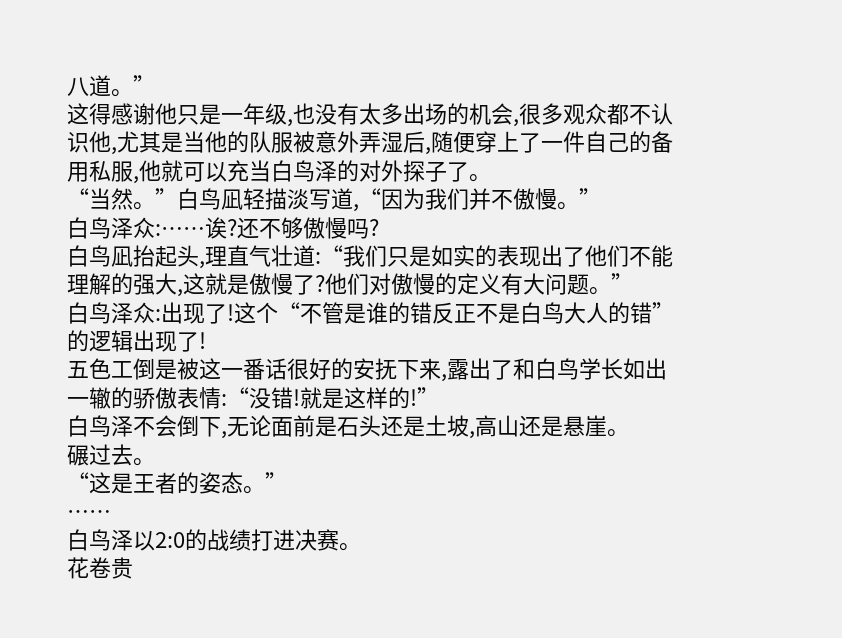八道。”
这得感谢他只是一年级,也没有太多出场的机会,很多观众都不认识他,尤其是当他的队服被意外弄湿后,随便穿上了一件自己的备用私服,他就可以充当白鸟泽的对外探子了。
“当然。”白鸟凪轻描淡写道,“因为我们并不傲慢。”
白鸟泽众:……诶?还不够傲慢吗?
白鸟凪抬起头,理直气壮道:“我们只是如实的表现出了他们不能理解的强大,这就是傲慢了?他们对傲慢的定义有大问题。”
白鸟泽众:出现了!这个“不管是谁的错反正不是白鸟大人的错”的逻辑出现了!
五色工倒是被这一番话很好的安抚下来,露出了和白鸟学长如出一辙的骄傲表情:“没错!就是这样的!”
白鸟泽不会倒下,无论面前是石头还是土坡,高山还是悬崖。
碾过去。
“这是王者的姿态。”
……
白鸟泽以2:0的战绩打进决赛。
花卷贵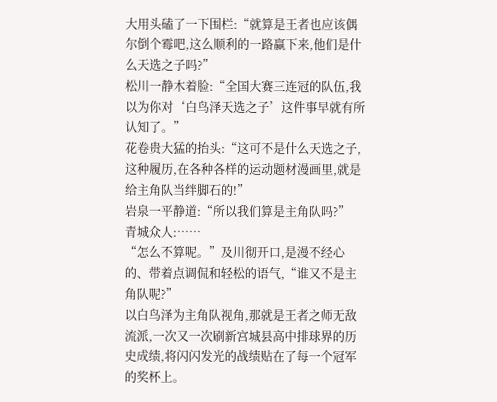大用头磕了一下围栏:“就算是王者也应该偶尔倒个霉吧,这么顺利的一路赢下来,他们是什么天选之子吗?”
松川一静木着脸:“全国大赛三连冠的队伍,我以为你对‘白鸟泽天选之子’这件事早就有所认知了。”
花卷贵大猛的抬头:“这可不是什么天选之子,这种履历,在各种各样的运动题材漫画里,就是给主角队当绊脚石的!”
岩泉一平静道:“所以我们算是主角队吗?”
青城众人:……
“怎么不算呢。”及川彻开口,是漫不经心的、带着点调侃和轻松的语气,“谁又不是主角队呢?”
以白鸟泽为主角队视角,那就是王者之师无敌流派,一次又一次刷新宫城县高中排球界的历史成绩,将闪闪发光的战绩贴在了每一个冠军的奖杯上。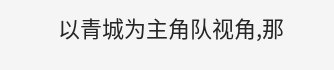以青城为主角队视角,那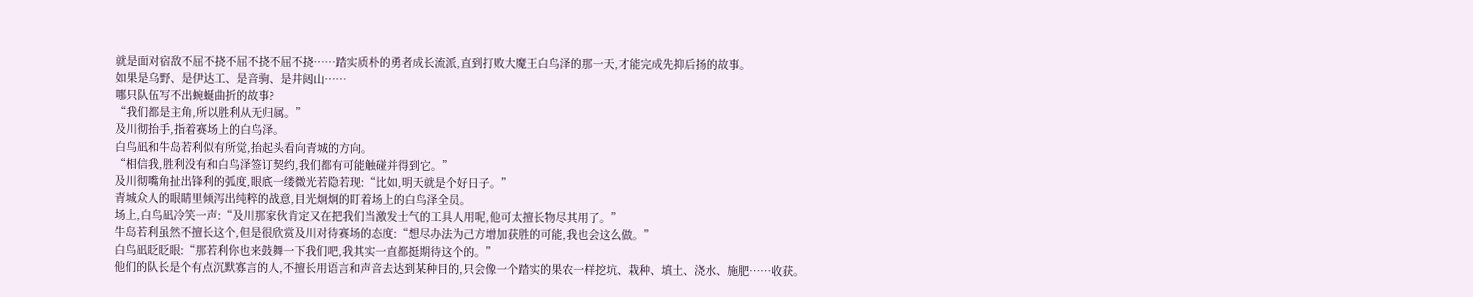就是面对宿敌不屈不挠不屈不挠不屈不挠……踏实质朴的勇者成长流派,直到打败大魔王白鸟泽的那一天,才能完成先抑后扬的故事。
如果是乌野、是伊达工、是音驹、是井闼山……
哪只队伍写不出蜿蜒曲折的故事?
“我们都是主角,所以胜利从无归属。”
及川彻抬手,指着赛场上的白鸟泽。
白鸟凪和牛岛若利似有所觉,抬起头看向青城的方向。
“相信我,胜利没有和白鸟泽签订契约,我们都有可能触碰并得到它。”
及川彻嘴角扯出锋利的弧度,眼底一缕微光若隐若现:“比如,明天就是个好日子。”
青城众人的眼睛里倾泻出纯粹的战意,目光炯炯的盯着场上的白鸟泽全员。
场上,白鸟凪冷笑一声:“及川那家伙肯定又在把我们当激发士气的工具人用呢,他可太擅长物尽其用了。”
牛岛若利虽然不擅长这个,但是很欣赏及川对待赛场的态度:“想尽办法为己方增加获胜的可能,我也会这么做。”
白鸟凪眨眨眼:“那若利你也来鼓舞一下我们吧,我其实一直都挺期待这个的。”
他们的队长是个有点沉默寡言的人,不擅长用语言和声音去达到某种目的,只会像一个踏实的果农一样挖坑、栽种、填土、浇水、施肥……收获。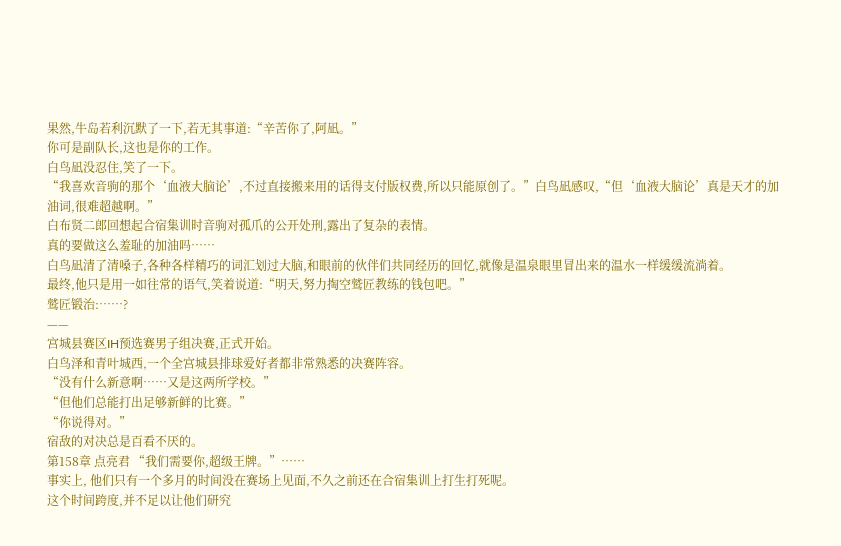果然,牛岛若利沉默了一下,若无其事道:“辛苦你了,阿凪。”
你可是副队长,这也是你的工作。
白鸟凪没忍住,笑了一下。
“我喜欢音驹的那个‘血液大脑论’,不过直接搬来用的话得支付版权费,所以只能原创了。”白鸟凪感叹,“但‘血液大脑论’真是天才的加油词,很难超越啊。”
白布贤二郎回想起合宿集训时音驹对孤爪的公开处刑,露出了复杂的表情。
真的要做这么羞耻的加油吗……
白鸟凪清了清嗓子,各种各样精巧的词汇划过大脑,和眼前的伙伴们共同经历的回忆,就像是温泉眼里冒出来的温水一样缓缓流淌着。
最终,他只是用一如往常的语气,笑着说道:“明天,努力掏空鹫匠教练的钱包吧。”
鹫匠锻治:……?
——
宫城县赛区IH预选赛男子组决赛,正式开始。
白鸟泽和青叶城西,一个全宫城县排球爱好者都非常熟悉的决赛阵容。
“没有什么新意啊……又是这两所学校。”
“但他们总能打出足够新鲜的比赛。”
“你说得对。”
宿敌的对决总是百看不厌的。
第158章 点亮君 “我们需要你,超级王牌。”……
事实上, 他们只有一个多月的时间没在赛场上见面,不久之前还在合宿集训上打生打死呢。
这个时间跨度,并不足以让他们研究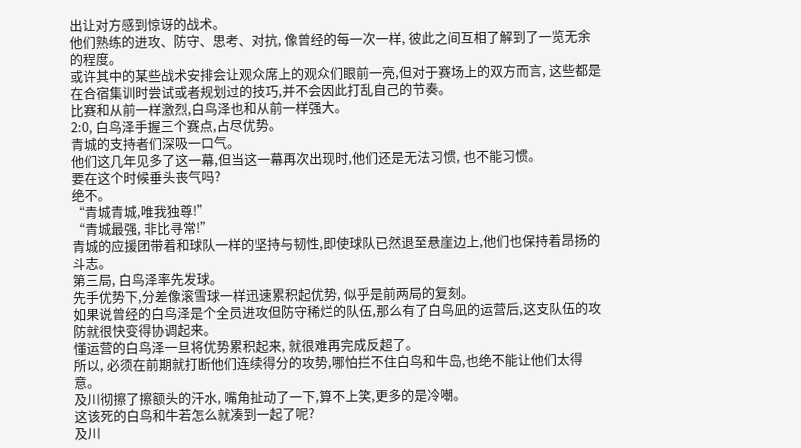出让对方感到惊讶的战术。
他们熟练的进攻、防守、思考、对抗, 像曾经的每一次一样, 彼此之间互相了解到了一览无余的程度。
或许其中的某些战术安排会让观众席上的观众们眼前一亮,但对于赛场上的双方而言, 这些都是在合宿集训时尝试或者规划过的技巧,并不会因此打乱自己的节奏。
比赛和从前一样激烈,白鸟泽也和从前一样强大。
2:0, 白鸟泽手握三个赛点,占尽优势。
青城的支持者们深吸一口气。
他们这几年见多了这一幕,但当这一幕再次出现时,他们还是无法习惯, 也不能习惯。
要在这个时候垂头丧气吗?
绝不。
“青城青城,唯我独尊!”
“青城最强, 非比寻常!”
青城的应援团带着和球队一样的坚持与韧性,即使球队已然退至悬崖边上,他们也保持着昂扬的斗志。
第三局, 白鸟泽率先发球。
先手优势下,分差像滚雪球一样迅速累积起优势, 似乎是前两局的复刻。
如果说曾经的白鸟泽是个全员进攻但防守稀烂的队伍,那么有了白鸟凪的运营后,这支队伍的攻防就很快变得协调起来。
懂运营的白鸟泽一旦将优势累积起来, 就很难再完成反超了。
所以, 必须在前期就打断他们连续得分的攻势,哪怕拦不住白鸟和牛岛,也绝不能让他们太得意。
及川彻擦了擦额头的汗水, 嘴角扯动了一下,算不上笑,更多的是冷嘲。
这该死的白鸟和牛若怎么就凑到一起了呢?
及川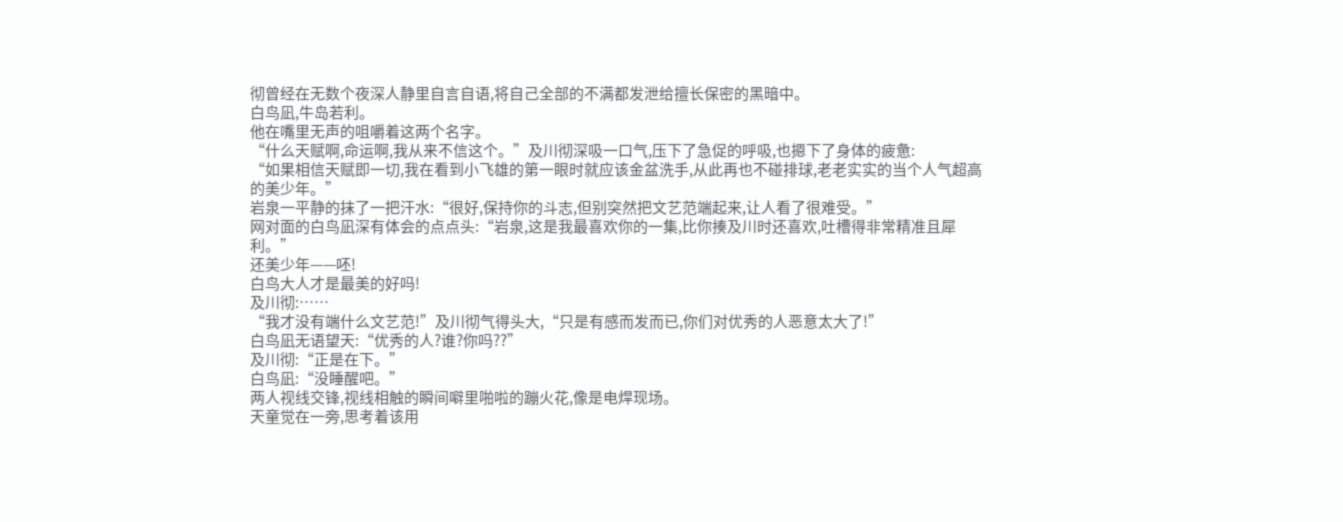彻曾经在无数个夜深人静里自言自语,将自己全部的不满都发泄给擅长保密的黑暗中。
白鸟凪,牛岛若利。
他在嘴里无声的咀嚼着这两个名字。
“什么天赋啊,命运啊,我从来不信这个。”及川彻深吸一口气,压下了急促的呼吸,也摁下了身体的疲惫:
“如果相信天赋即一切,我在看到小飞雄的第一眼时就应该金盆洗手,从此再也不碰排球,老老实实的当个人气超高的美少年。”
岩泉一平静的抹了一把汗水:“很好,保持你的斗志,但别突然把文艺范端起来,让人看了很难受。”
网对面的白鸟凪深有体会的点点头:“岩泉,这是我最喜欢你的一集,比你揍及川时还喜欢,吐槽得非常精准且犀利。”
还美少年——呸!
白鸟大人才是最美的好吗!
及川彻:……
“我才没有端什么文艺范!”及川彻气得头大,“只是有感而发而已,你们对优秀的人恶意太大了!”
白鸟凪无语望天:“优秀的人?谁?你吗??”
及川彻:“正是在下。”
白鸟凪:“没睡醒吧。”
两人视线交锋,视线相触的瞬间噼里啪啦的蹦火花,像是电焊现场。
天童觉在一旁,思考着该用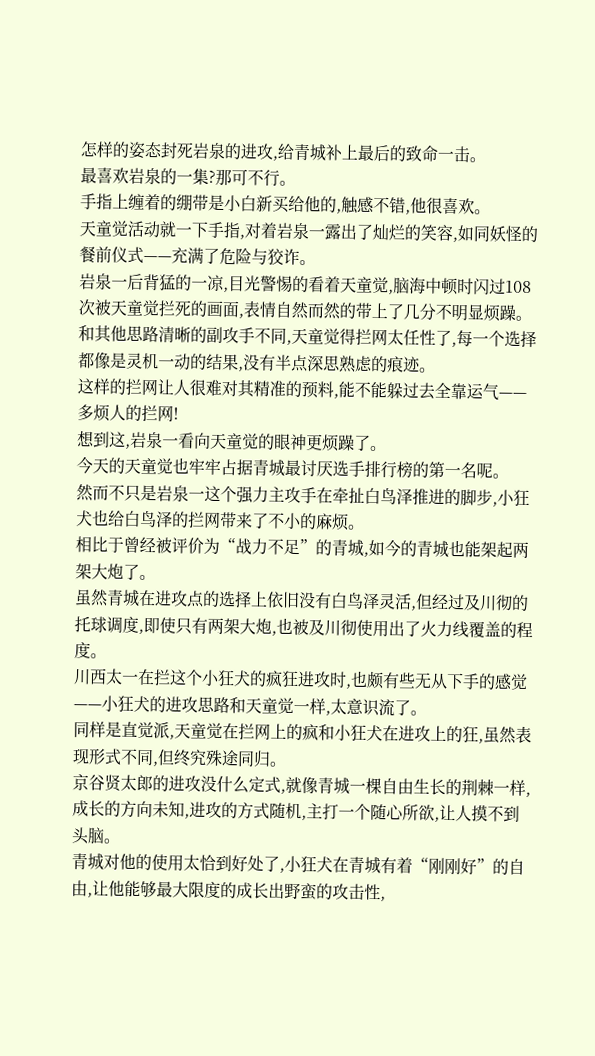怎样的姿态封死岩泉的进攻,给青城补上最后的致命一击。
最喜欢岩泉的一集?那可不行。
手指上缠着的绷带是小白新买给他的,触感不错,他很喜欢。
天童觉活动就一下手指,对着岩泉一露出了灿烂的笑容,如同妖怪的餐前仪式——充满了危险与狡诈。
岩泉一后背猛的一凉,目光警惕的看着天童觉,脑海中顿时闪过108次被天童觉拦死的画面,表情自然而然的带上了几分不明显烦躁。
和其他思路清晰的副攻手不同,天童觉得拦网太任性了,每一个选择都像是灵机一动的结果,没有半点深思熟虑的痕迹。
这样的拦网让人很难对其精准的预料,能不能躲过去全靠运气——多烦人的拦网!
想到这,岩泉一看向天童觉的眼神更烦躁了。
今天的天童觉也牢牢占据青城最讨厌选手排行榜的第一名呢。
然而不只是岩泉一这个强力主攻手在牵扯白鸟泽推进的脚步,小狂犬也给白鸟泽的拦网带来了不小的麻烦。
相比于曾经被评价为“战力不足”的青城,如今的青城也能架起两架大炮了。
虽然青城在进攻点的选择上依旧没有白鸟泽灵活,但经过及川彻的托球调度,即使只有两架大炮,也被及川彻使用出了火力线覆盖的程度。
川西太一在拦这个小狂犬的疯狂进攻时,也颇有些无从下手的感觉——小狂犬的进攻思路和天童觉一样,太意识流了。
同样是直觉派,天童觉在拦网上的疯和小狂犬在进攻上的狂,虽然表现形式不同,但终究殊途同归。
京谷贤太郎的进攻没什么定式,就像青城一棵自由生长的荆棘一样,成长的方向未知,进攻的方式随机,主打一个随心所欲,让人摸不到头脑。
青城对他的使用太恰到好处了,小狂犬在青城有着“刚刚好”的自由,让他能够最大限度的成长出野蛮的攻击性,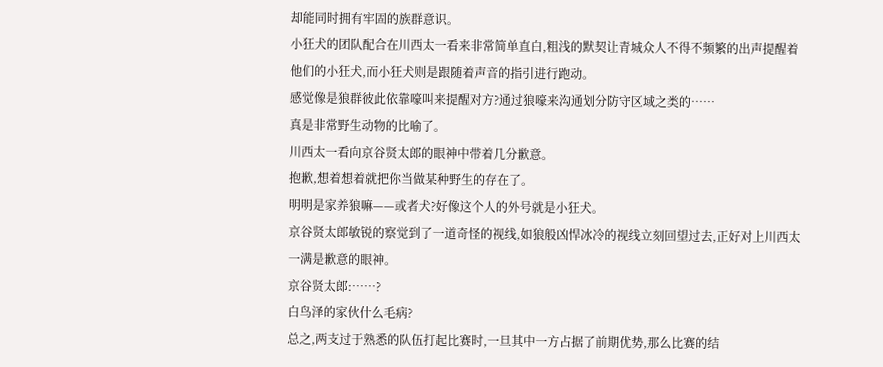却能同时拥有牢固的族群意识。
小狂犬的团队配合在川西太一看来非常简单直白,粗浅的默契让青城众人不得不频繁的出声提醒着他们的小狂犬,而小狂犬则是跟随着声音的指引进行跑动。
感觉像是狼群彼此依靠嚎叫来提醒对方?通过狼嚎来沟通划分防守区域之类的……
真是非常野生动物的比喻了。
川西太一看向京谷贤太郎的眼神中带着几分歉意。
抱歉,想着想着就把你当做某种野生的存在了。
明明是家养狼嘛——或者犬?好像这个人的外号就是小狂犬。
京谷贤太郎敏锐的察觉到了一道奇怪的视线,如狼般凶悍冰冷的视线立刻回望过去,正好对上川西太一满是歉意的眼神。
京谷贤太郎:……?
白鸟泽的家伙什么毛病?
总之,两支过于熟悉的队伍打起比赛时,一旦其中一方占据了前期优势,那么比赛的结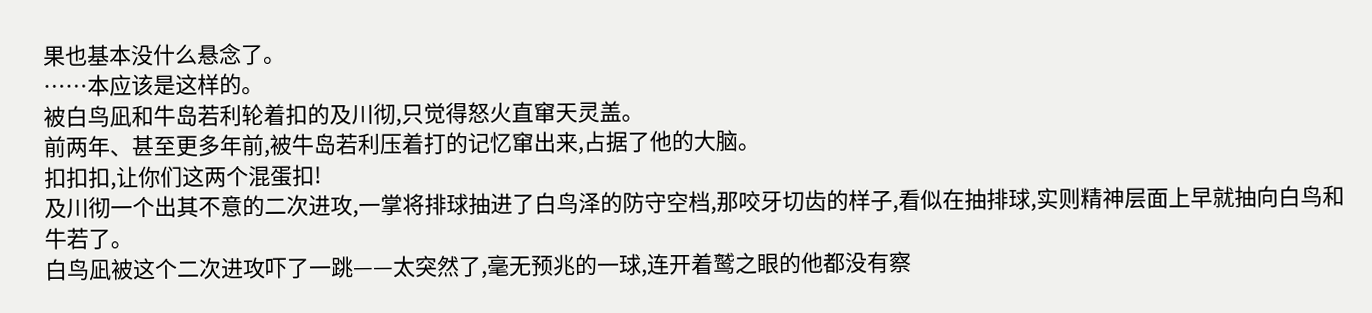果也基本没什么悬念了。
……本应该是这样的。
被白鸟凪和牛岛若利轮着扣的及川彻,只觉得怒火直窜天灵盖。
前两年、甚至更多年前,被牛岛若利压着打的记忆窜出来,占据了他的大脑。
扣扣扣,让你们这两个混蛋扣!
及川彻一个出其不意的二次进攻,一掌将排球抽进了白鸟泽的防守空档,那咬牙切齿的样子,看似在抽排球,实则精神层面上早就抽向白鸟和牛若了。
白鸟凪被这个二次进攻吓了一跳——太突然了,毫无预兆的一球,连开着鹫之眼的他都没有察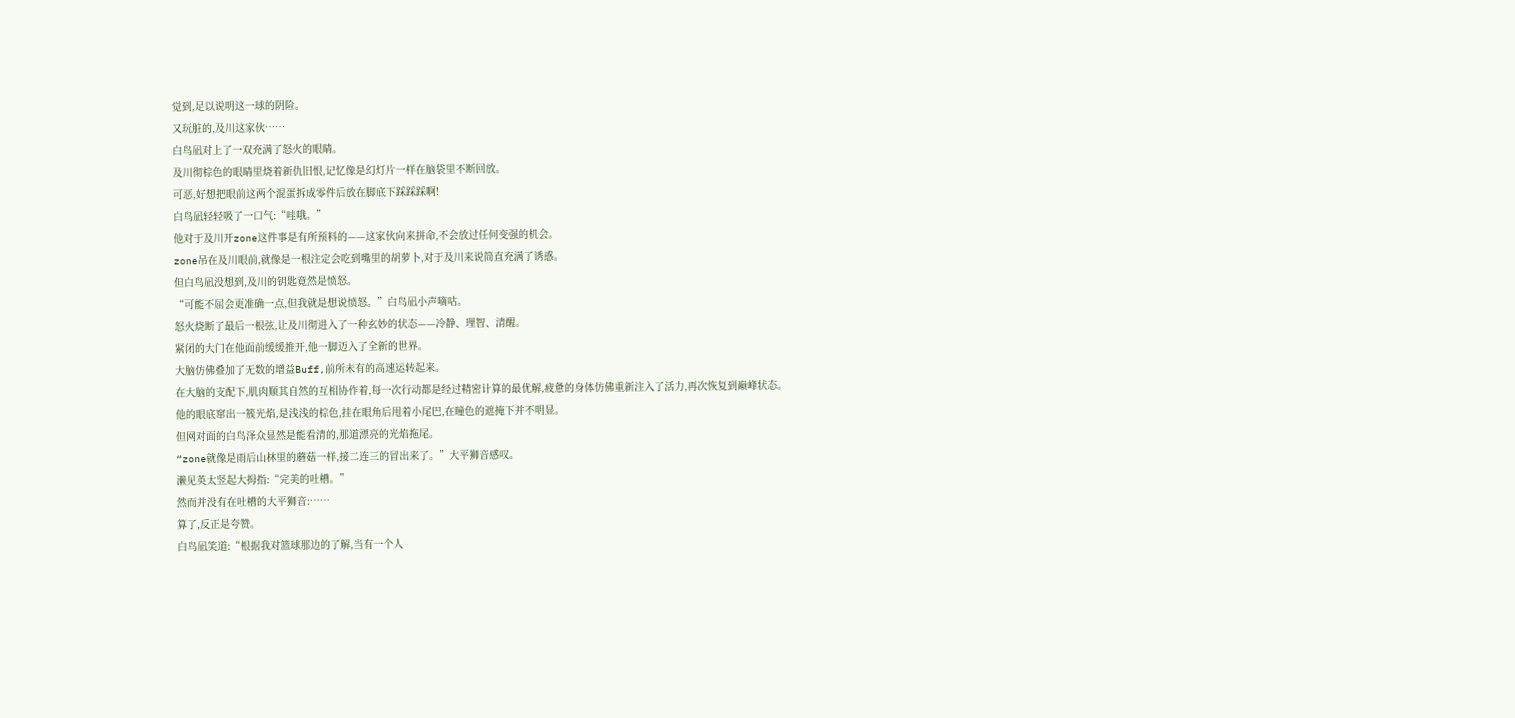觉到,足以说明这一球的阴险。
又玩脏的,及川这家伙……
白鸟凪对上了一双充满了怒火的眼睛。
及川彻棕色的眼睛里烧着新仇旧恨,记忆像是幻灯片一样在脑袋里不断回放。
可恶,好想把眼前这两个混蛋拆成零件后放在脚底下踩踩踩啊!
白鸟凪轻轻吸了一口气:“哇哦。”
他对于及川开zone这件事是有所预料的——这家伙向来拼命,不会放过任何变强的机会。
zone吊在及川眼前,就像是一根注定会吃到嘴里的胡萝卜,对于及川来说简直充满了诱惑。
但白鸟凪没想到,及川的钥匙竟然是愤怒。
“可能不屈会更准确一点,但我就是想说愤怒。”白鸟凪小声嘀咕。
怒火烧断了最后一根弦,让及川彻进入了一种玄妙的状态——冷静、理智、清醒。
紧闭的大门在他面前缓缓推开,他一脚迈入了全新的世界。
大脑仿佛叠加了无数的增益Buff,前所未有的高速运转起来。
在大脑的支配下,肌肉顺其自然的互相协作着,每一次行动都是经过精密计算的最优解,疲惫的身体仿佛重新注入了活力,再次恢复到巅峰状态。
他的眼底窜出一簇光焰,是浅浅的棕色,挂在眼角后甩着小尾巴,在瞳色的遮掩下并不明显。
但网对面的白鸟泽众显然是能看清的,那道漂亮的光焰拖尾。
“zone就像是雨后山林里的蘑菇一样,接二连三的冒出来了。”大平狮音感叹。
濑见英太竖起大拇指:“完美的吐槽。”
然而并没有在吐槽的大平狮音:……
算了,反正是夸赞。
白鸟凪笑道:“根据我对篮球那边的了解,当有一个人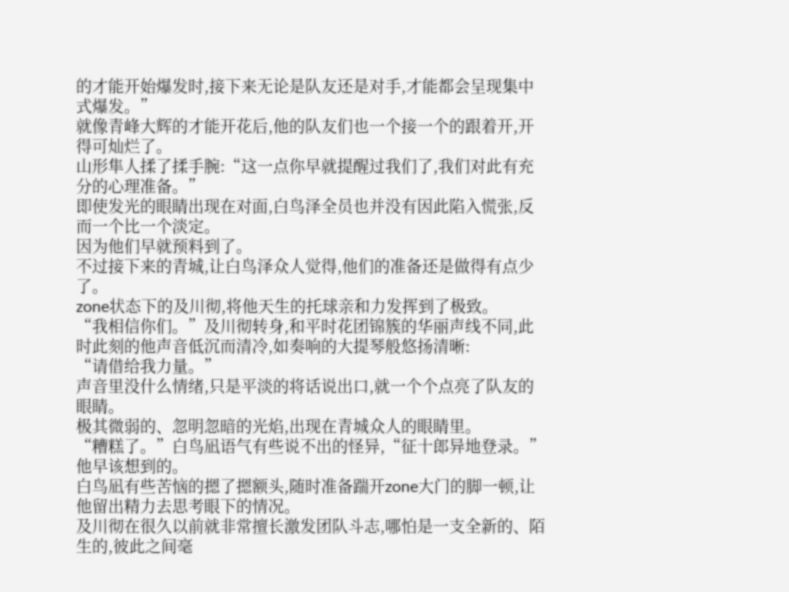的才能开始爆发时,接下来无论是队友还是对手,才能都会呈现集中式爆发。”
就像青峰大辉的才能开花后,他的队友们也一个接一个的跟着开,开得可灿烂了。
山形隼人揉了揉手腕:“这一点你早就提醒过我们了,我们对此有充分的心理准备。”
即使发光的眼睛出现在对面,白鸟泽全员也并没有因此陷入慌张,反而一个比一个淡定。
因为他们早就预料到了。
不过接下来的青城,让白鸟泽众人觉得,他们的准备还是做得有点少了。
zone状态下的及川彻,将他天生的托球亲和力发挥到了极致。
“我相信你们。”及川彻转身,和平时花团锦簇的华丽声线不同,此时此刻的他声音低沉而清冷,如奏响的大提琴般悠扬清晰:
“请借给我力量。”
声音里没什么情绪,只是平淡的将话说出口,就一个个点亮了队友的眼睛。
极其微弱的、忽明忽暗的光焰,出现在青城众人的眼睛里。
“糟糕了。”白鸟凪语气有些说不出的怪异,“征十郎异地登录。”
他早该想到的。
白鸟凪有些苦恼的摁了摁额头,随时准备踹开zone大门的脚一顿,让他留出精力去思考眼下的情况。
及川彻在很久以前就非常擅长激发团队斗志,哪怕是一支全新的、陌生的,彼此之间毫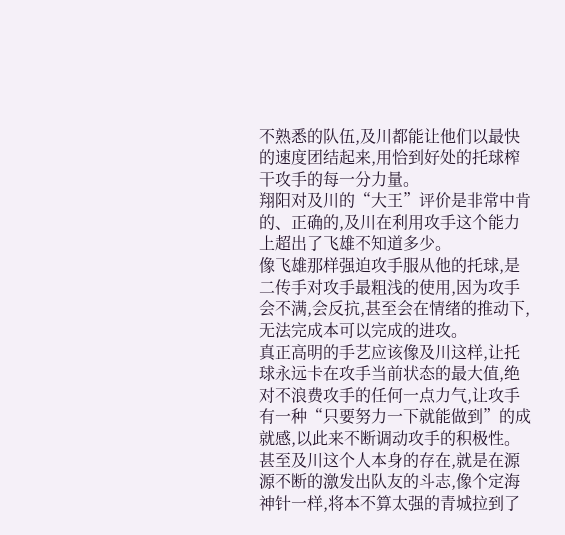不熟悉的队伍,及川都能让他们以最快的速度团结起来,用恰到好处的托球榨干攻手的每一分力量。
翔阳对及川的“大王”评价是非常中肯的、正确的,及川在利用攻手这个能力上超出了飞雄不知道多少。
像飞雄那样强迫攻手服从他的托球,是二传手对攻手最粗浅的使用,因为攻手会不满,会反抗,甚至会在情绪的推动下,无法完成本可以完成的进攻。
真正高明的手艺应该像及川这样,让托球永远卡在攻手当前状态的最大值,绝对不浪费攻手的任何一点力气,让攻手有一种“只要努力一下就能做到”的成就感,以此来不断调动攻手的积极性。
甚至及川这个人本身的存在,就是在源源不断的激发出队友的斗志,像个定海神针一样,将本不算太强的青城拉到了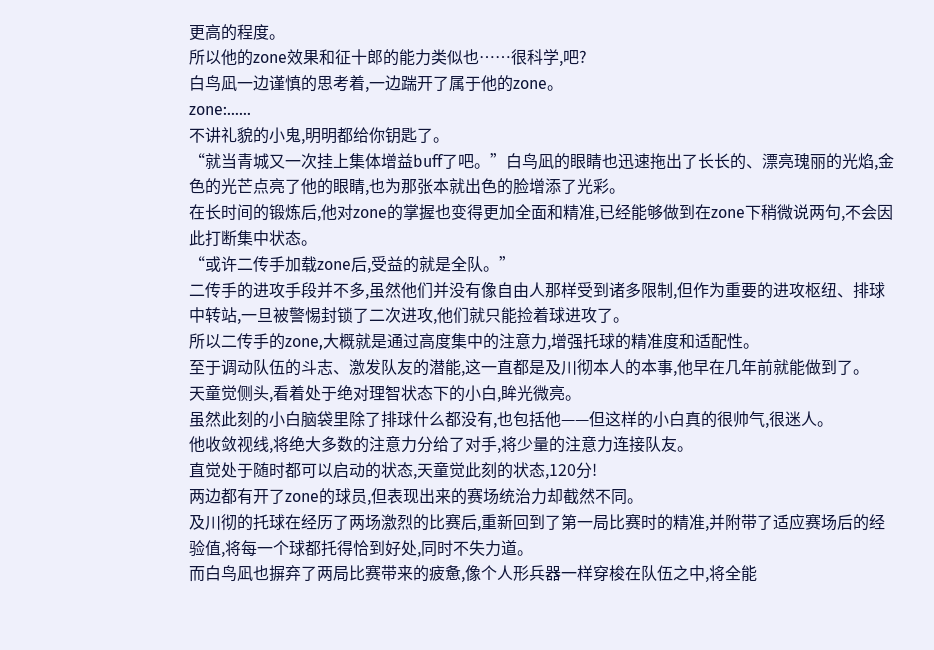更高的程度。
所以他的zone效果和征十郎的能力类似也……很科学,吧?
白鸟凪一边谨慎的思考着,一边踹开了属于他的zone。
zone:……
不讲礼貌的小鬼,明明都给你钥匙了。
“就当青城又一次挂上集体增益buff了吧。”白鸟凪的眼睛也迅速拖出了长长的、漂亮瑰丽的光焰,金色的光芒点亮了他的眼睛,也为那张本就出色的脸增添了光彩。
在长时间的锻炼后,他对zone的掌握也变得更加全面和精准,已经能够做到在zone下稍微说两句,不会因此打断集中状态。
“或许二传手加载zone后,受益的就是全队。”
二传手的进攻手段并不多,虽然他们并没有像自由人那样受到诸多限制,但作为重要的进攻枢纽、排球中转站,一旦被警惕封锁了二次进攻,他们就只能捡着球进攻了。
所以二传手的zone,大概就是通过高度集中的注意力,增强托球的精准度和适配性。
至于调动队伍的斗志、激发队友的潜能,这一直都是及川彻本人的本事,他早在几年前就能做到了。
天童觉侧头,看着处于绝对理智状态下的小白,眸光微亮。
虽然此刻的小白脑袋里除了排球什么都没有,也包括他——但这样的小白真的很帅气,很迷人。
他收敛视线,将绝大多数的注意力分给了对手,将少量的注意力连接队友。
直觉处于随时都可以启动的状态,天童觉此刻的状态,120分!
两边都有开了zone的球员,但表现出来的赛场统治力却截然不同。
及川彻的托球在经历了两场激烈的比赛后,重新回到了第一局比赛时的精准,并附带了适应赛场后的经验值,将每一个球都托得恰到好处,同时不失力道。
而白鸟凪也摒弃了两局比赛带来的疲惫,像个人形兵器一样穿梭在队伍之中,将全能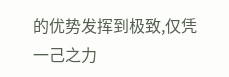的优势发挥到极致,仅凭一己之力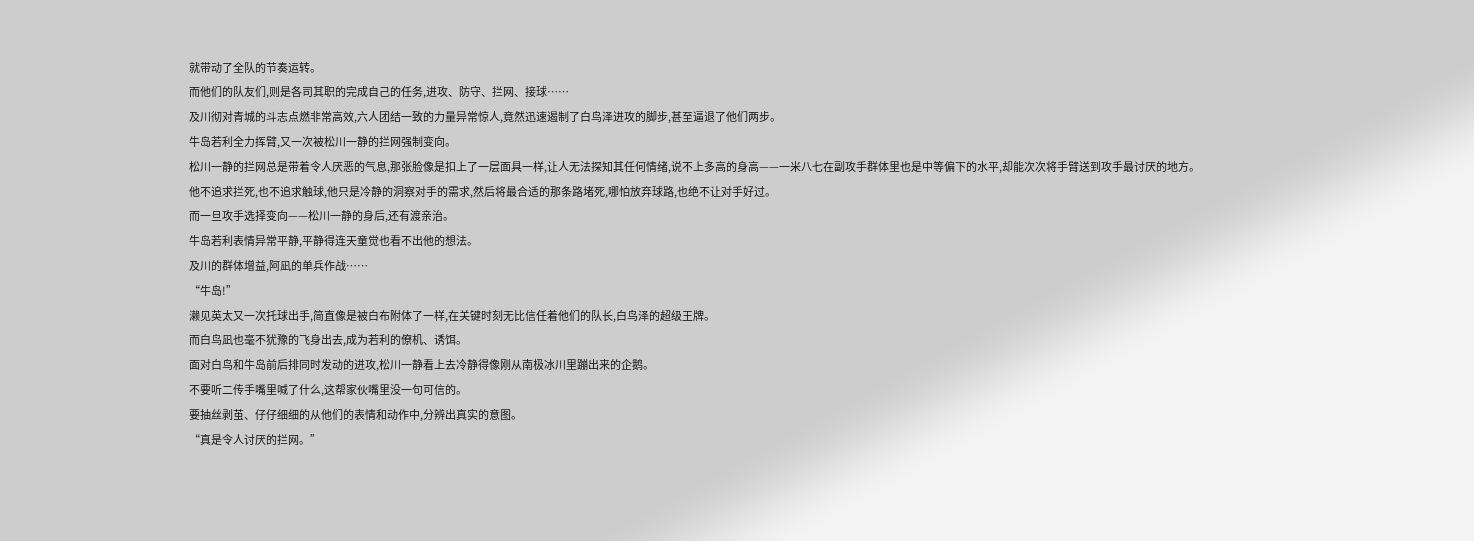就带动了全队的节奏运转。
而他们的队友们,则是各司其职的完成自己的任务,进攻、防守、拦网、接球……
及川彻对青城的斗志点燃非常高效,六人团结一致的力量异常惊人,竟然迅速遏制了白鸟泽进攻的脚步,甚至逼退了他们两步。
牛岛若利全力挥臂,又一次被松川一静的拦网强制变向。
松川一静的拦网总是带着令人厌恶的气息,那张脸像是扣上了一层面具一样,让人无法探知其任何情绪,说不上多高的身高——一米八七在副攻手群体里也是中等偏下的水平,却能次次将手臂送到攻手最讨厌的地方。
他不追求拦死,也不追求触球,他只是冷静的洞察对手的需求,然后将最合适的那条路堵死,哪怕放弃球路,也绝不让对手好过。
而一旦攻手选择变向——松川一静的身后,还有渡亲治。
牛岛若利表情异常平静,平静得连天童觉也看不出他的想法。
及川的群体增益,阿凪的单兵作战……
“牛岛!”
濑见英太又一次托球出手,简直像是被白布附体了一样,在关键时刻无比信任着他们的队长,白鸟泽的超级王牌。
而白鸟凪也毫不犹豫的飞身出去,成为若利的僚机、诱饵。
面对白鸟和牛岛前后排同时发动的进攻,松川一静看上去冷静得像刚从南极冰川里蹦出来的企鹅。
不要听二传手嘴里喊了什么,这帮家伙嘴里没一句可信的。
要抽丝剥茧、仔仔细细的从他们的表情和动作中,分辨出真实的意图。
“真是令人讨厌的拦网。”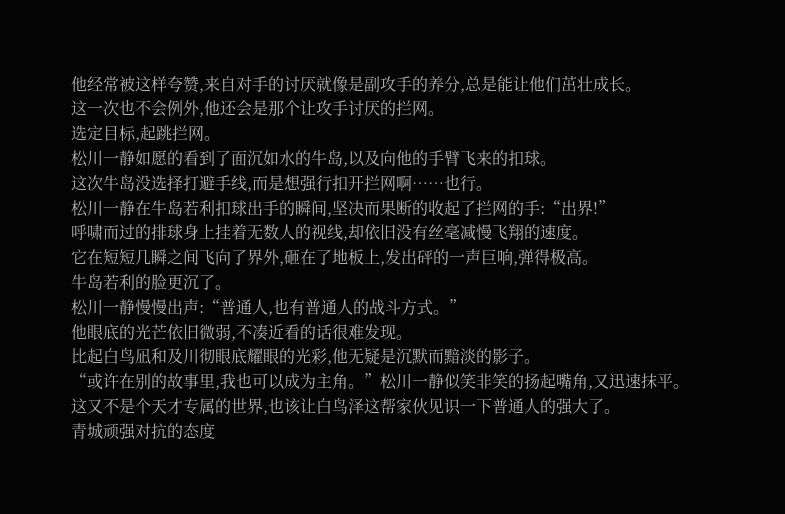他经常被这样夸赞,来自对手的讨厌就像是副攻手的养分,总是能让他们茁壮成长。
这一次也不会例外,他还会是那个让攻手讨厌的拦网。
选定目标,起跳拦网。
松川一静如愿的看到了面沉如水的牛岛,以及向他的手臂飞来的扣球。
这次牛岛没选择打避手线,而是想强行扣开拦网啊……也行。
松川一静在牛岛若利扣球出手的瞬间,坚决而果断的收起了拦网的手:“出界!”
呼啸而过的排球身上挂着无数人的视线,却依旧没有丝毫减慢飞翔的速度。
它在短短几瞬之间飞向了界外,砸在了地板上,发出砰的一声巨响,弹得极高。
牛岛若利的脸更沉了。
松川一静慢慢出声:“普通人,也有普通人的战斗方式。”
他眼底的光芒依旧微弱,不凑近看的话很难发现。
比起白鸟凪和及川彻眼底耀眼的光彩,他无疑是沉默而黯淡的影子。
“或许在别的故事里,我也可以成为主角。”松川一静似笑非笑的扬起嘴角,又迅速抹平。
这又不是个天才专属的世界,也该让白鸟泽这帮家伙见识一下普通人的强大了。
青城顽强对抗的态度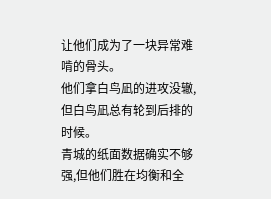让他们成为了一块异常难啃的骨头。
他们拿白鸟凪的进攻没辙,但白鸟凪总有轮到后排的时候。
青城的纸面数据确实不够强,但他们胜在均衡和全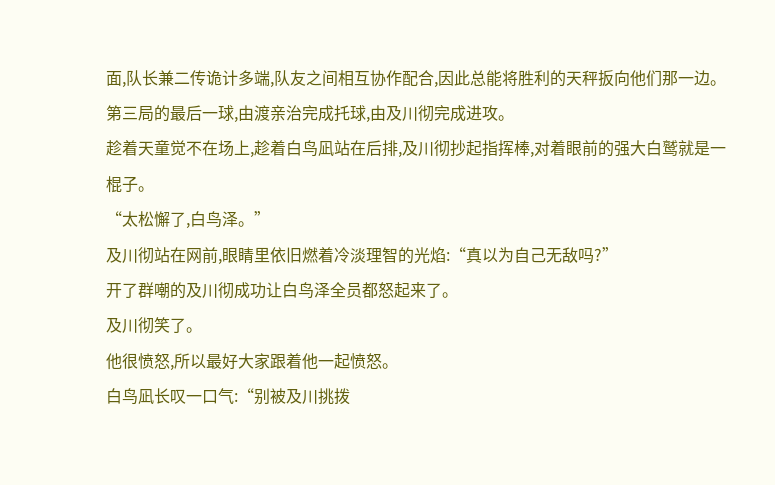面,队长兼二传诡计多端,队友之间相互协作配合,因此总能将胜利的天秤扳向他们那一边。
第三局的最后一球,由渡亲治完成托球,由及川彻完成进攻。
趁着天童觉不在场上,趁着白鸟凪站在后排,及川彻抄起指挥棒,对着眼前的强大白鹫就是一棍子。
“太松懈了,白鸟泽。”
及川彻站在网前,眼睛里依旧燃着冷淡理智的光焰:“真以为自己无敌吗?”
开了群嘲的及川彻成功让白鸟泽全员都怒起来了。
及川彻笑了。
他很愤怒,所以最好大家跟着他一起愤怒。
白鸟凪长叹一口气:“别被及川挑拨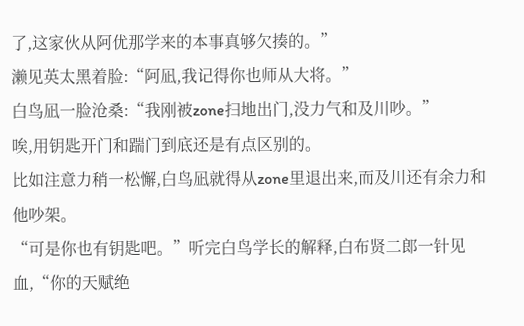了,这家伙从阿优那学来的本事真够欠揍的。”
濑见英太黑着脸:“阿凪,我记得你也师从大将。”
白鸟凪一脸沧桑:“我刚被zone扫地出门,没力气和及川吵。”
唉,用钥匙开门和踹门到底还是有点区别的。
比如注意力稍一松懈,白鸟凪就得从zone里退出来,而及川还有余力和他吵架。
“可是你也有钥匙吧。”听完白鸟学长的解释,白布贤二郎一针见血,“你的天赋绝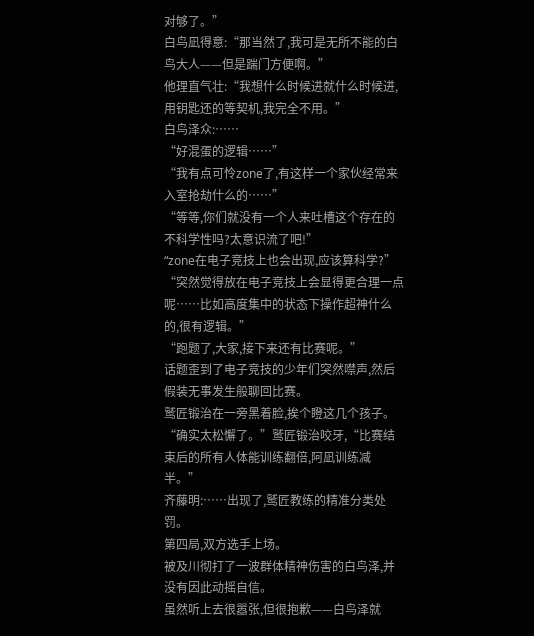对够了。”
白鸟凪得意:“那当然了,我可是无所不能的白鸟大人——但是踹门方便啊。”
他理直气壮:“我想什么时候进就什么时候进,用钥匙还的等契机,我完全不用。”
白鸟泽众:……
“好混蛋的逻辑……”
“我有点可怜zone了,有这样一个家伙经常来入室抢劫什么的……”
“等等,你们就没有一个人来吐槽这个存在的不科学性吗?太意识流了吧!”
“zone在电子竞技上也会出现,应该算科学?”
“突然觉得放在电子竞技上会显得更合理一点呢……比如高度集中的状态下操作超神什么的,很有逻辑。”
“跑题了,大家,接下来还有比赛呢。”
话题歪到了电子竞技的少年们突然噤声,然后假装无事发生般聊回比赛。
鹫匠锻治在一旁黑着脸,挨个瞪这几个孩子。
“确实太松懈了。”鹫匠锻治咬牙,“比赛结束后的所有人体能训练翻倍,阿凪训练减半。”
齐藤明:……出现了,鹫匠教练的精准分类处罚。
第四局,双方选手上场。
被及川彻打了一波群体精神伤害的白鸟泽,并没有因此动摇自信。
虽然听上去很嚣张,但很抱歉——白鸟泽就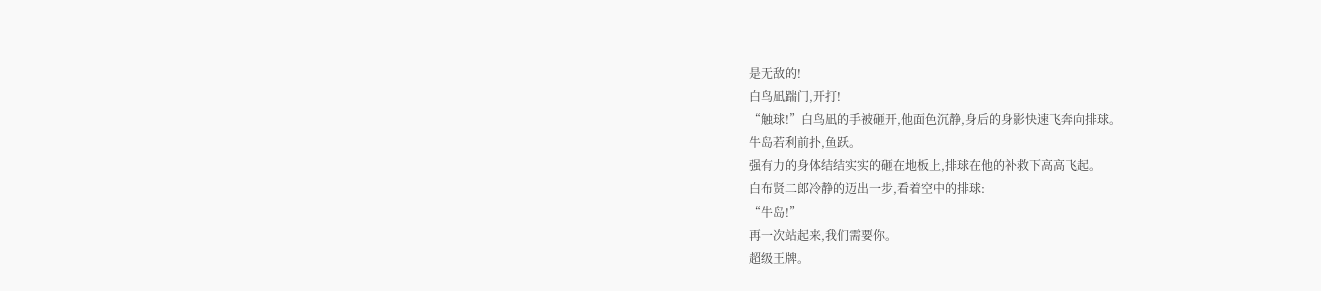是无敌的!
白鸟凪踹门,开打!
“触球!”白鸟凪的手被砸开,他面色沉静,身后的身影快速飞奔向排球。
牛岛若利前扑,鱼跃。
强有力的身体结结实实的砸在地板上,排球在他的补救下高高飞起。
白布贤二郎冷静的迈出一步,看着空中的排球:
“牛岛!”
再一次站起来,我们需要你。
超级王牌。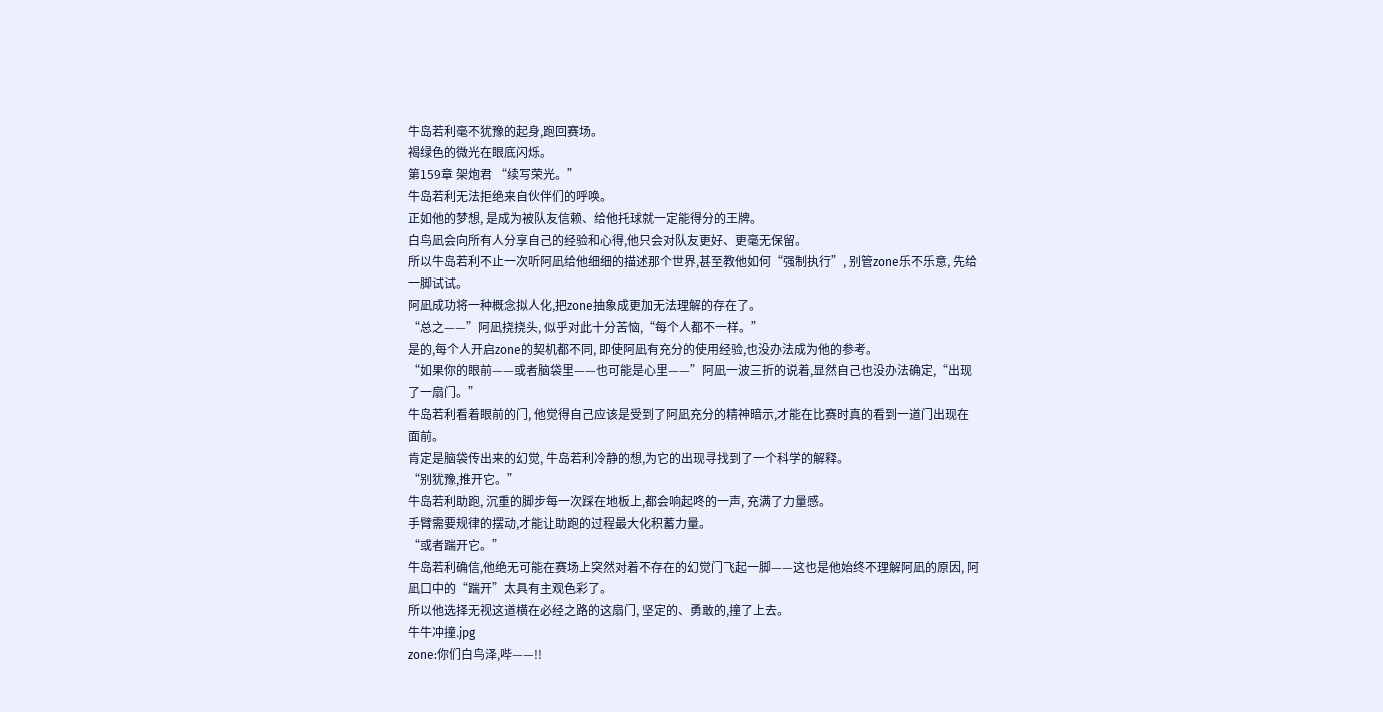牛岛若利毫不犹豫的起身,跑回赛场。
褐绿色的微光在眼底闪烁。
第159章 架炮君 “续写荣光。”
牛岛若利无法拒绝来自伙伴们的呼唤。
正如他的梦想, 是成为被队友信赖、给他托球就一定能得分的王牌。
白鸟凪会向所有人分享自己的经验和心得,他只会对队友更好、更毫无保留。
所以牛岛若利不止一次听阿凪给他细细的描述那个世界,甚至教他如何“强制执行”, 别管zone乐不乐意, 先给一脚试试。
阿凪成功将一种概念拟人化,把zone抽象成更加无法理解的存在了。
“总之——”阿凪挠挠头, 似乎对此十分苦恼,“每个人都不一样。”
是的,每个人开启zone的契机都不同, 即使阿凪有充分的使用经验,也没办法成为他的参考。
“如果你的眼前——或者脑袋里——也可能是心里——”阿凪一波三折的说着,显然自己也没办法确定,“出现了一扇门。”
牛岛若利看着眼前的门, 他觉得自己应该是受到了阿凪充分的精神暗示,才能在比赛时真的看到一道门出现在面前。
肯定是脑袋传出来的幻觉, 牛岛若利冷静的想,为它的出现寻找到了一个科学的解释。
“别犹豫,推开它。”
牛岛若利助跑, 沉重的脚步每一次踩在地板上,都会响起咚的一声, 充满了力量感。
手臂需要规律的摆动,才能让助跑的过程最大化积蓄力量。
“或者踹开它。”
牛岛若利确信,他绝无可能在赛场上突然对着不存在的幻觉门飞起一脚——这也是他始终不理解阿凪的原因, 阿凪口中的“踹开”太具有主观色彩了。
所以他选择无视这道横在必经之路的这扇门, 坚定的、勇敢的,撞了上去。
牛牛冲撞.jpg
zone:你们白鸟泽,哔——!!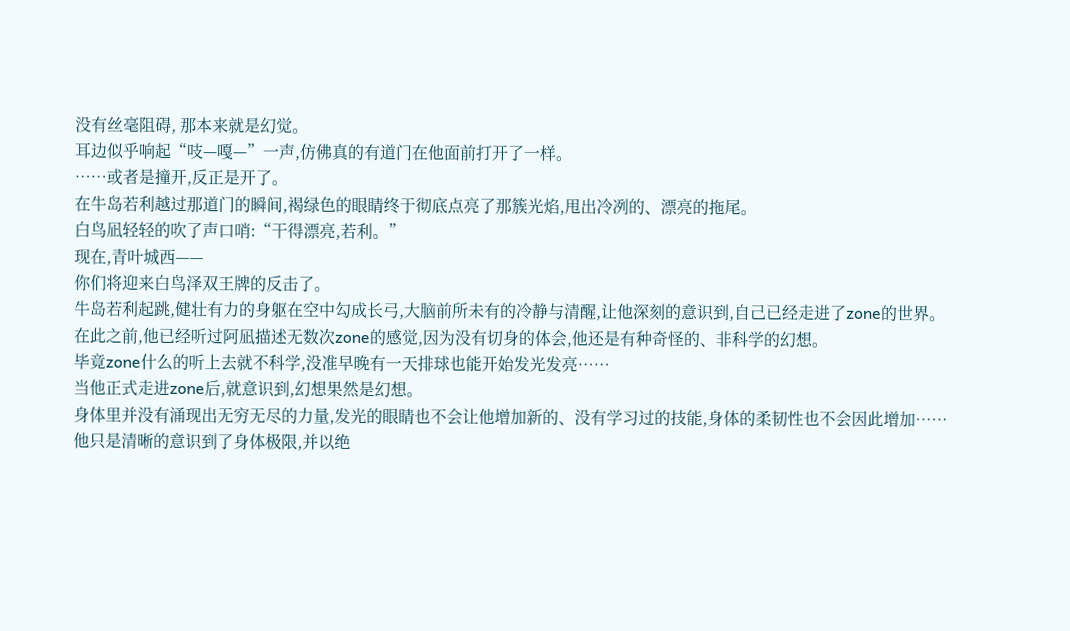没有丝毫阻碍, 那本来就是幻觉。
耳边似乎响起“吱—嘎—”一声,仿佛真的有道门在他面前打开了一样。
……或者是撞开,反正是开了。
在牛岛若利越过那道门的瞬间,褐绿色的眼睛终于彻底点亮了那簇光焰,甩出冷冽的、漂亮的拖尾。
白鸟凪轻轻的吹了声口哨:“干得漂亮,若利。”
现在,青叶城西——
你们将迎来白鸟泽双王牌的反击了。
牛岛若利起跳,健壮有力的身躯在空中勾成长弓,大脑前所未有的冷静与清醒,让他深刻的意识到,自己已经走进了zone的世界。
在此之前,他已经听过阿凪描述无数次zone的感觉,因为没有切身的体会,他还是有种奇怪的、非科学的幻想。
毕竟zone什么的听上去就不科学,没准早晚有一天排球也能开始发光发亮……
当他正式走进zone后,就意识到,幻想果然是幻想。
身体里并没有涌现出无穷无尽的力量,发光的眼睛也不会让他增加新的、没有学习过的技能,身体的柔韧性也不会因此增加……
他只是清晰的意识到了身体极限,并以绝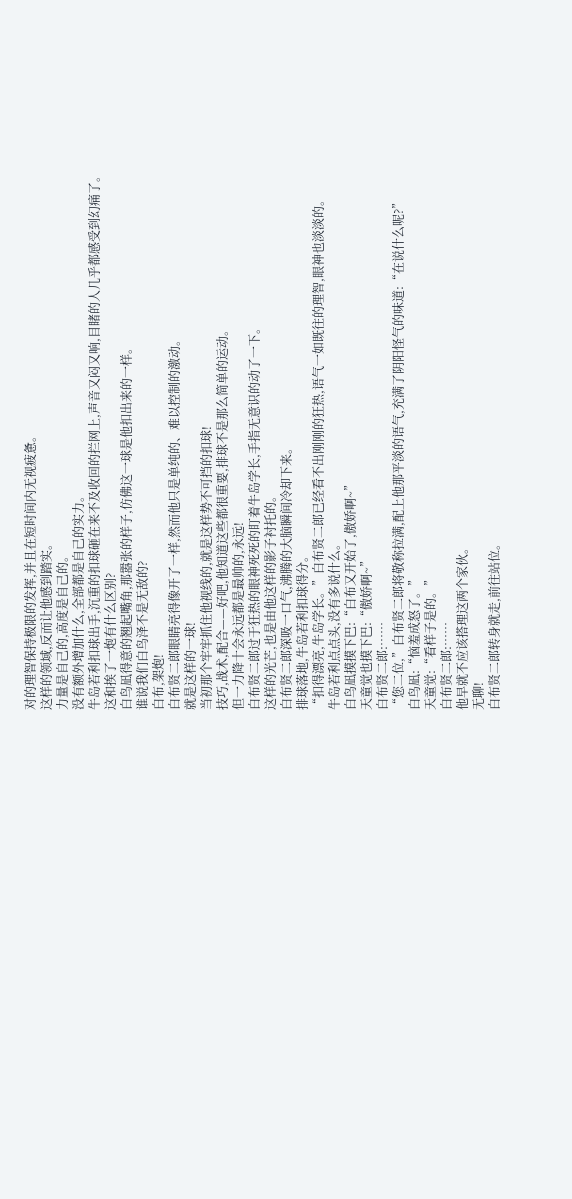对的理智保持极限的发挥,并且在短时间内无视疲惫。
这样的领域,反而让他感到踏实。
力量是自己的,高度是自己的。
没有额外增加什么,全部都是自己的实力。
牛岛若利扣球出手,沉重的扣球砸在来不及收回的拦网上,声音又闷又响,目睹的人几乎都感受到幻痛了。
这和挨了一炮有什么区别?
白鸟凪得意的翘起嘴角,那嚣张的样子,仿佛这一球是他扣出来的一样。
谁说我们白鸟泽不是无敌的?
白布,架炮!
白布贤二郎眼睛亮得像开了一样,然而他只是单纯的、难以控制的激动。
就是这样的一球!
当初那个牢牢抓住他视线的,就是这样势不可挡的扣球!
技巧,战术,配合——好吧,他知道这些都很重要,排球不是那么简单的运动。
但一力降十会永远都是最帅的,永远!
白布贤二郎过于狂热的眼神死死的盯着牛岛学长,手指无意识的动了一下。
这样的光芒,也是由他这样的影子衬托的。
白布贤二郎深吸一口气,沸腾的大脑瞬间冷却下来。
排球落地,牛岛若利扣球得分。
“扣得漂亮,牛岛学长。”白布贤二郎已经看不出刚刚的狂热,语气一如既往的理智,眼神也淡淡的。
牛岛若利点点头,没有多说什么。
白鸟凪摸摸下巴:“白布又开始了,傲娇啊~”
天童觉也摸下巴:“傲娇啊~”
白布贤二郎:……
“您二位,”白布贤二郎将敬称拉满,配上他那平淡的语气,充满了阴阳怪气的味道:“在说什么呢?”
白鸟凪:“恼羞成怒了。”
天童觉:“看样子是的。”
白布贤二郎:……
他早就不应该搭理这两个家伙。
无聊!
白布贤二郎转身就走,前往站位。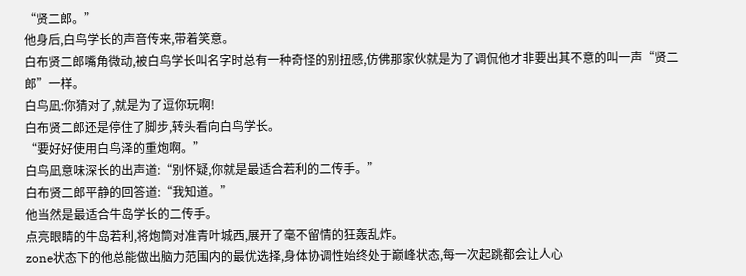“贤二郎。”
他身后,白鸟学长的声音传来,带着笑意。
白布贤二郎嘴角微动,被白鸟学长叫名字时总有一种奇怪的别扭感,仿佛那家伙就是为了调侃他才非要出其不意的叫一声“贤二郎”一样。
白鸟凪:你猜对了,就是为了逗你玩啊!
白布贤二郎还是停住了脚步,转头看向白鸟学长。
“要好好使用白鸟泽的重炮啊。”
白鸟凪意味深长的出声道:“别怀疑,你就是最适合若利的二传手。”
白布贤二郎平静的回答道:“我知道。”
他当然是最适合牛岛学长的二传手。
点亮眼睛的牛岛若利,将炮筒对准青叶城西,展开了毫不留情的狂轰乱炸。
zone状态下的他总能做出脑力范围内的最优选择,身体协调性始终处于巅峰状态,每一次起跳都会让人心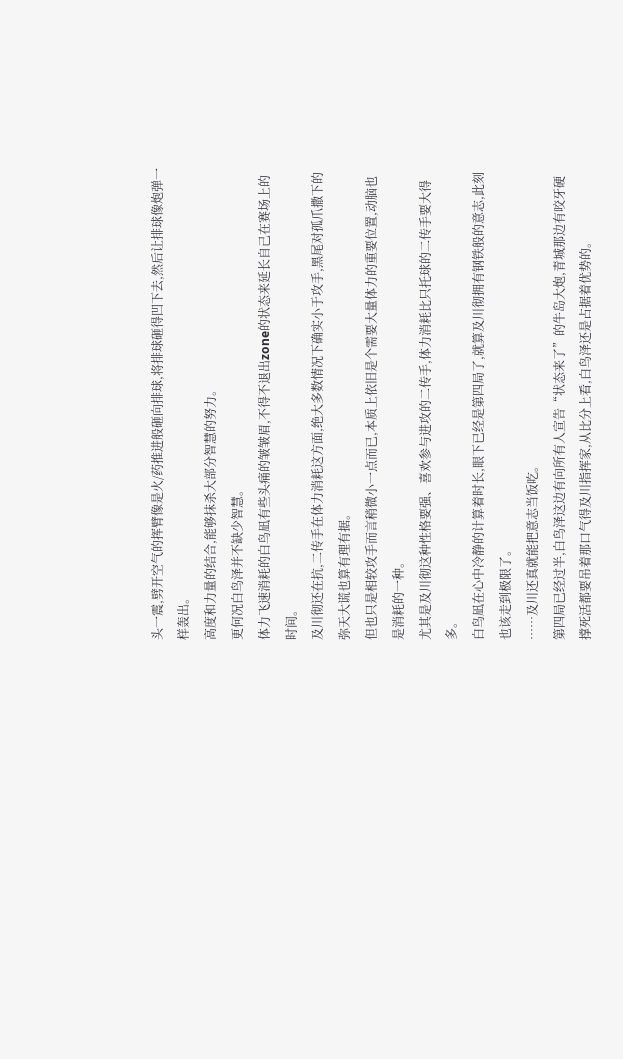头一震,劈开空气的挥臂像是火/药推进般砸向排球,将排球砸得凹下去,然后让排球像炮弹一样轰出。
高度和力量的结合,能够抹杀大部分智慧的努力。
更何况白鸟泽并不缺少智慧。
体力飞速消耗的白鸟凪有些头痛的皱皱眉,不得不退出zone的状态来延长自己在赛场上的时间。
及川彻还在抗,二传手在体力消耗这方面,绝大多数情况下确实小于攻手,黑尾对孤爪撒下的弥天大谎也算有理有据。
但也只是相较攻手而言稍微小一点而已,本质上依旧是个需要大量体力的重要位置,动脑也是消耗的一种。
尤其是及川彻这种性格要强、喜欢参与进攻的二传手,体力消耗比只托球的二传手要大得多。
白鸟凪在心中冷静的计算着时长,眼下已经是第四局了,就算及川彻拥有钢铁般的意志,此刻也该走到极限了。
……及川还真就能把意志当饭吃。
第四局已经过半,白鸟泽这边有向所有人宣告“状态来了”的牛岛大炮,青城那边有咬牙硬撑死活都要吊着那口气得及川指挥家,从比分上看,白鸟泽还是占据着优势的。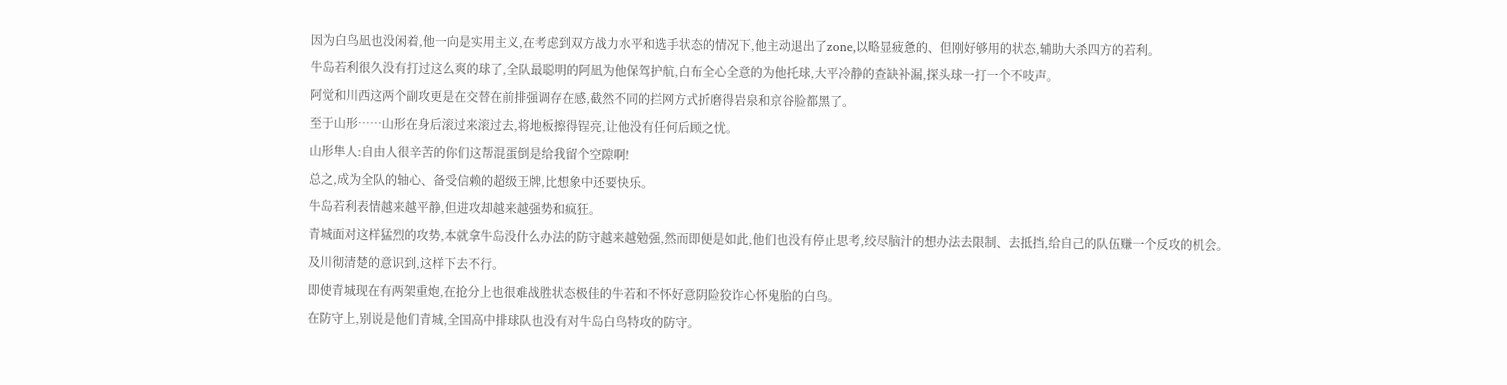因为白鸟凪也没闲着,他一向是实用主义,在考虑到双方战力水平和选手状态的情况下,他主动退出了zone,以略显疲惫的、但刚好够用的状态,辅助大杀四方的若利。
牛岛若利很久没有打过这么爽的球了,全队最聪明的阿凪为他保驾护航,白布全心全意的为他托球,大平冷静的查缺补漏,探头球一打一个不吱声。
阿觉和川西这两个副攻更是在交替在前排强调存在感,截然不同的拦网方式折磨得岩泉和京谷脸都黑了。
至于山形……山形在身后滚过来滚过去,将地板擦得锃亮,让他没有任何后顾之忧。
山形隼人:自由人很辛苦的你们这帮混蛋倒是给我留个空隙啊!
总之,成为全队的轴心、备受信赖的超级王牌,比想象中还要快乐。
牛岛若利表情越来越平静,但进攻却越来越强势和疯狂。
青城面对这样猛烈的攻势,本就拿牛岛没什么办法的防守越来越勉强,然而即便是如此,他们也没有停止思考,绞尽脑汁的想办法去限制、去抵挡,给自己的队伍赚一个反攻的机会。
及川彻清楚的意识到,这样下去不行。
即使青城现在有两架重炮,在抢分上也很难战胜状态极佳的牛若和不怀好意阴险狡诈心怀鬼胎的白鸟。
在防守上,别说是他们青城,全国高中排球队也没有对牛岛白鸟特攻的防守。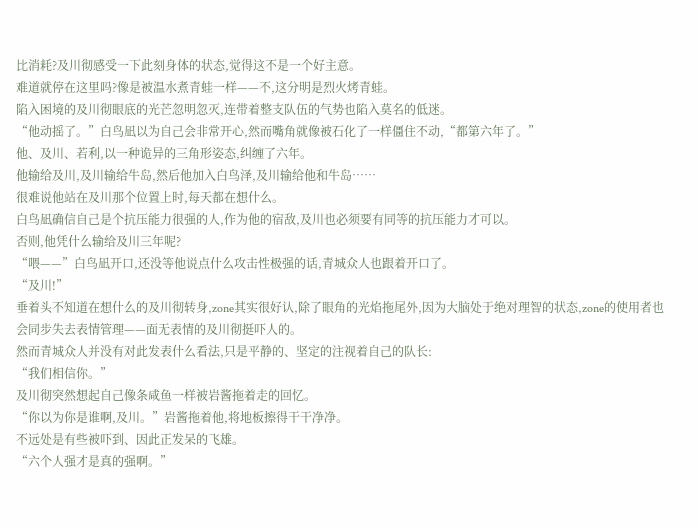比消耗?及川彻感受一下此刻身体的状态,觉得这不是一个好主意。
难道就停在这里吗?像是被温水煮青蛙一样——不,这分明是烈火烤青蛙。
陷入困境的及川彻眼底的光芒忽明忽灭,连带着整支队伍的气势也陷入莫名的低迷。
“他动摇了。”白鸟凪以为自己会非常开心,然而嘴角就像被石化了一样僵住不动,“都第六年了。”
他、及川、若利,以一种诡异的三角形姿态,纠缠了六年。
他输给及川,及川输给牛岛,然后他加入白鸟泽,及川输给他和牛岛……
很难说他站在及川那个位置上时,每天都在想什么。
白鸟凪确信自己是个抗压能力很强的人,作为他的宿敌,及川也必须要有同等的抗压能力才可以。
否则,他凭什么输给及川三年呢?
“喂——”白鸟凪开口,还没等他说点什么攻击性极强的话,青城众人也跟着开口了。
“及川!”
垂着头不知道在想什么的及川彻转身,zone其实很好认,除了眼角的光焰拖尾外,因为大脑处于绝对理智的状态,zone的使用者也会同步失去表情管理——面无表情的及川彻挺吓人的。
然而青城众人并没有对此发表什么看法,只是平静的、坚定的注视着自己的队长:
“我们相信你。”
及川彻突然想起自己像条咸鱼一样被岩酱拖着走的回忆。
“你以为你是谁啊,及川。”岩酱拖着他,将地板擦得干干净净。
不远处是有些被吓到、因此正发呆的飞雄。
“六个人强才是真的强啊。”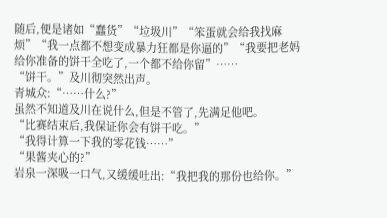随后,便是诸如“蠢货”“垃圾川”“笨蛋就会给我找麻烦”“我一点都不想变成暴力狂都是你逼的”“我要把老妈给你准备的饼干全吃了,一个都不给你留”……
“饼干。”及川彻突然出声。
青城众:“……什么?”
虽然不知道及川在说什么,但是不管了,先满足他吧。
“比赛结束后,我保证你会有饼干吃。”
“我得计算一下我的零花钱……”
“果酱夹心的?”
岩泉一深吸一口气,又缓缓吐出:“我把我的那份也给你。”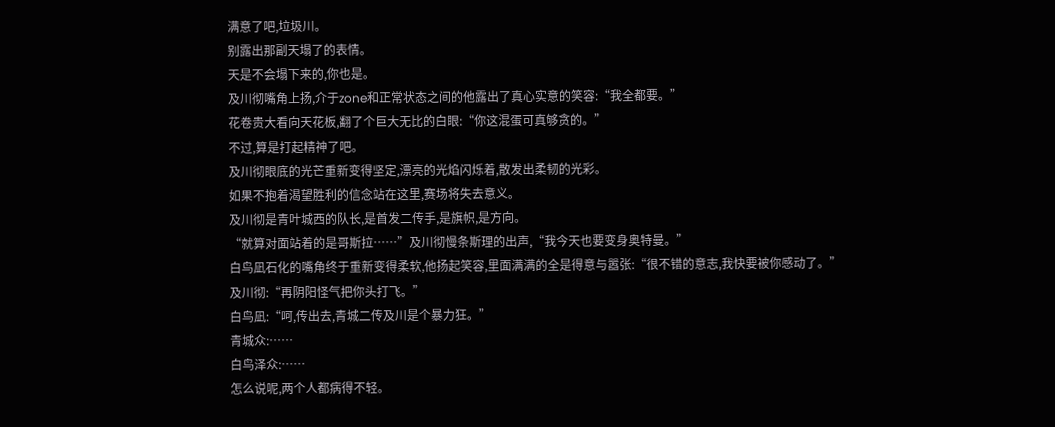满意了吧,垃圾川。
别露出那副天塌了的表情。
天是不会塌下来的,你也是。
及川彻嘴角上扬,介于zone和正常状态之间的他露出了真心实意的笑容:“我全都要。”
花卷贵大看向天花板,翻了个巨大无比的白眼:“你这混蛋可真够贪的。”
不过,算是打起精神了吧。
及川彻眼底的光芒重新变得坚定,漂亮的光焰闪烁着,散发出柔韧的光彩。
如果不抱着渴望胜利的信念站在这里,赛场将失去意义。
及川彻是青叶城西的队长,是首发二传手,是旗帜,是方向。
“就算对面站着的是哥斯拉……”及川彻慢条斯理的出声,“我今天也要变身奥特曼。”
白鸟凪石化的嘴角终于重新变得柔软,他扬起笑容,里面满满的全是得意与嚣张:“很不错的意志,我快要被你感动了。”
及川彻:“再阴阳怪气把你头打飞。”
白鸟凪:“呵,传出去,青城二传及川是个暴力狂。”
青城众:……
白鸟泽众:……
怎么说呢,两个人都病得不轻。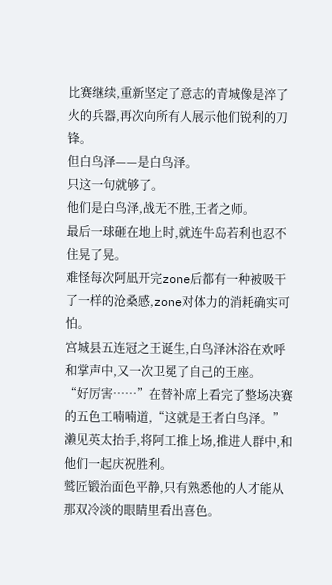比赛继续,重新坚定了意志的青城像是淬了火的兵器,再次向所有人展示他们锐利的刀锋。
但白鸟泽——是白鸟泽。
只这一句就够了。
他们是白鸟泽,战无不胜,王者之师。
最后一球砸在地上时,就连牛岛若利也忍不住晃了晃。
难怪每次阿凪开完zone后都有一种被吸干了一样的沧桑感,zone对体力的消耗确实可怕。
宫城县五连冠之王诞生,白鸟泽沐浴在欢呼和掌声中,又一次卫冕了自己的王座。
“好厉害……”在替补席上看完了整场决赛的五色工喃喃道,“这就是王者白鸟泽。”
濑见英太抬手,将阿工推上场,推进人群中,和他们一起庆祝胜利。
鹫匠锻治面色平静,只有熟悉他的人才能从那双冷淡的眼睛里看出喜色。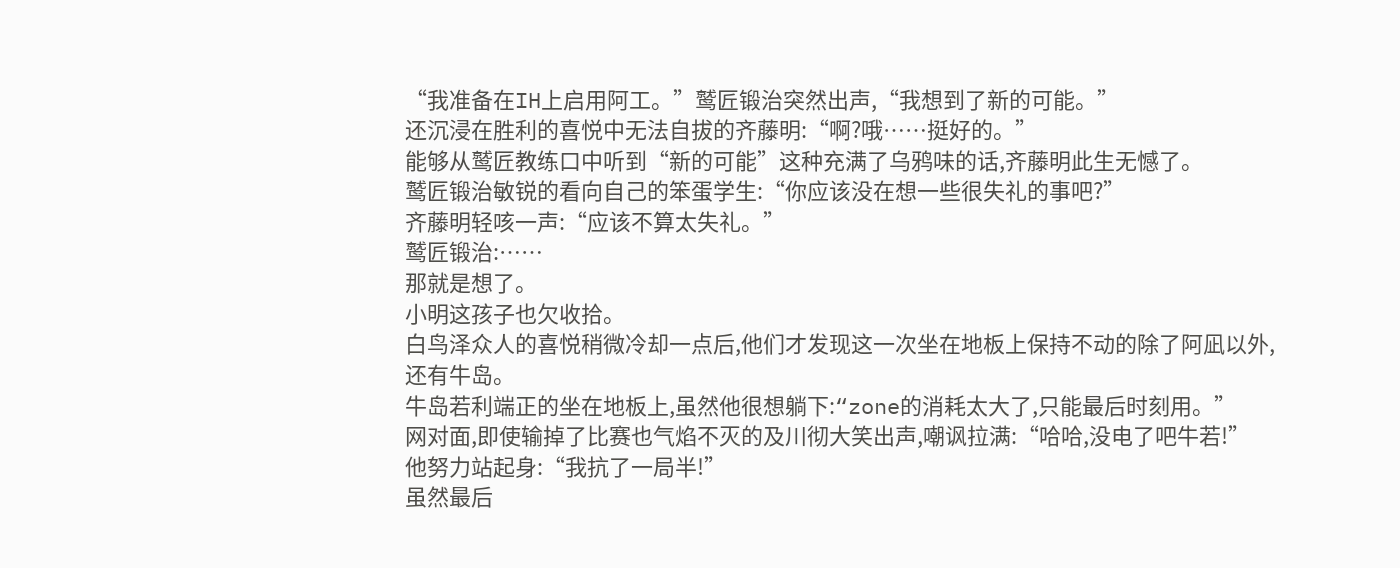“我准备在IH上启用阿工。”鹫匠锻治突然出声,“我想到了新的可能。”
还沉浸在胜利的喜悦中无法自拔的齐藤明:“啊?哦……挺好的。”
能够从鹫匠教练口中听到“新的可能”这种充满了乌鸦味的话,齐藤明此生无憾了。
鹫匠锻治敏锐的看向自己的笨蛋学生:“你应该没在想一些很失礼的事吧?”
齐藤明轻咳一声:“应该不算太失礼。”
鹫匠锻治:……
那就是想了。
小明这孩子也欠收拾。
白鸟泽众人的喜悦稍微冷却一点后,他们才发现这一次坐在地板上保持不动的除了阿凪以外,还有牛岛。
牛岛若利端正的坐在地板上,虽然他很想躺下:“zone的消耗太大了,只能最后时刻用。”
网对面,即使输掉了比赛也气焰不灭的及川彻大笑出声,嘲讽拉满:“哈哈,没电了吧牛若!”
他努力站起身:“我抗了一局半!”
虽然最后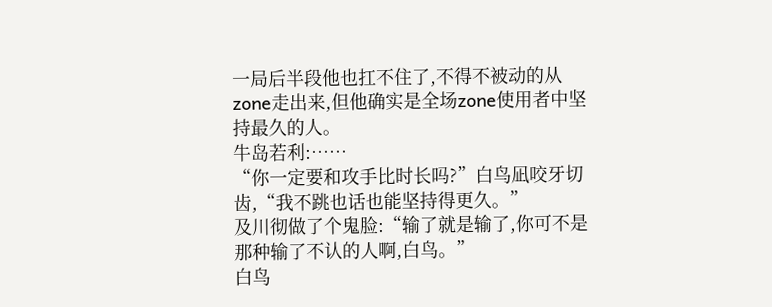一局后半段他也扛不住了,不得不被动的从zone走出来,但他确实是全场zone使用者中坚持最久的人。
牛岛若利:……
“你一定要和攻手比时长吗?”白鸟凪咬牙切齿,“我不跳也话也能坚持得更久。”
及川彻做了个鬼脸:“输了就是输了,你可不是那种输了不认的人啊,白鸟。”
白鸟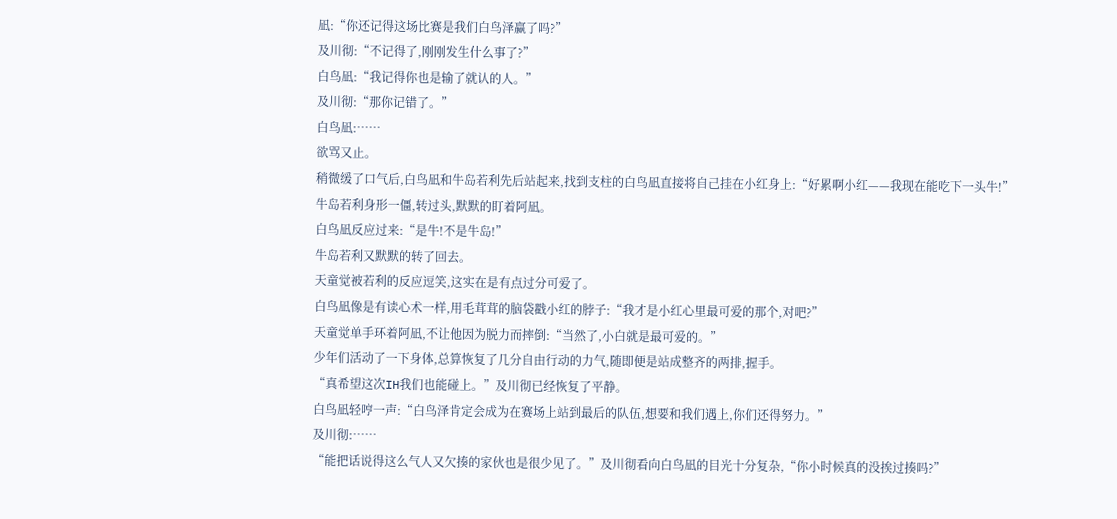凪:“你还记得这场比赛是我们白鸟泽赢了吗?”
及川彻:“不记得了,刚刚发生什么事了?”
白鸟凪:“我记得你也是输了就认的人。”
及川彻:“那你记错了。”
白鸟凪:……
欲骂又止。
稍微缓了口气后,白鸟凪和牛岛若利先后站起来,找到支柱的白鸟凪直接将自己挂在小红身上:“好累啊小红——我现在能吃下一头牛!”
牛岛若利身形一僵,转过头,默默的盯着阿凪。
白鸟凪反应过来:“是牛!不是牛岛!”
牛岛若利又默默的转了回去。
天童觉被若利的反应逗笑,这实在是有点过分可爱了。
白鸟凪像是有读心术一样,用毛茸茸的脑袋戳小红的脖子:“我才是小红心里最可爱的那个,对吧?”
天童觉单手环着阿凪,不让他因为脱力而摔倒:“当然了,小白就是最可爱的。”
少年们活动了一下身体,总算恢复了几分自由行动的力气,随即便是站成整齐的两排,握手。
“真希望这次IH我们也能碰上。”及川彻已经恢复了平静。
白鸟凪轻哼一声:“白鸟泽肯定会成为在赛场上站到最后的队伍,想要和我们遇上,你们还得努力。”
及川彻:……
“能把话说得这么气人又欠揍的家伙也是很少见了。”及川彻看向白鸟凪的目光十分复杂,“你小时候真的没挨过揍吗?”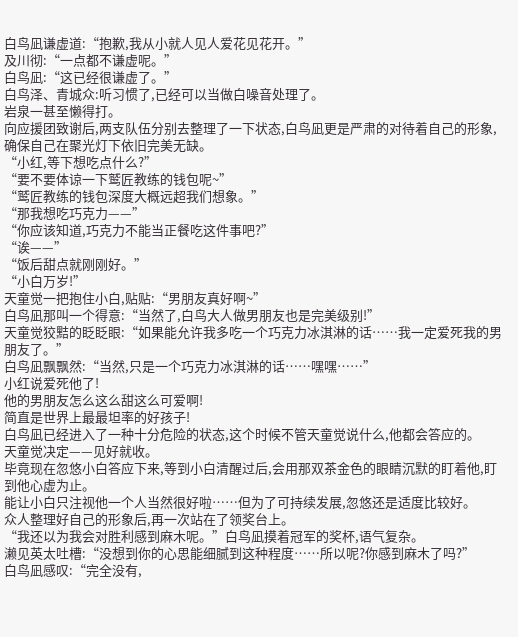白鸟凪谦虚道:“抱歉,我从小就人见人爱花见花开。”
及川彻:“一点都不谦虚呢。”
白鸟凪:“这已经很谦虚了。”
白鸟泽、青城众:听习惯了,已经可以当做白噪音处理了。
岩泉一甚至懒得打。
向应援团致谢后,两支队伍分别去整理了一下状态,白鸟凪更是严肃的对待着自己的形象,确保自己在聚光灯下依旧完美无缺。
“小红,等下想吃点什么?”
“要不要体谅一下鹫匠教练的钱包呢~”
“鹫匠教练的钱包深度大概远超我们想象。”
“那我想吃巧克力——”
“你应该知道,巧克力不能当正餐吃这件事吧?”
“诶——”
“饭后甜点就刚刚好。”
“小白万岁!”
天童觉一把抱住小白,贴贴:“男朋友真好啊~”
白鸟凪那叫一个得意:“当然了,白鸟大人做男朋友也是完美级别!”
天童觉狡黠的眨眨眼:“如果能允许我多吃一个巧克力冰淇淋的话……我一定爱死我的男朋友了。”
白鸟凪飘飘然:“当然,只是一个巧克力冰淇淋的话……嘿嘿……”
小红说爱死他了!
他的男朋友怎么这么甜这么可爱啊!
简直是世界上最最坦率的好孩子!
白鸟凪已经进入了一种十分危险的状态,这个时候不管天童觉说什么,他都会答应的。
天童觉决定——见好就收。
毕竟现在忽悠小白答应下来,等到小白清醒过后,会用那双茶金色的眼睛沉默的盯着他,盯到他心虚为止。
能让小白只注视他一个人当然很好啦……但为了可持续发展,忽悠还是适度比较好。
众人整理好自己的形象后,再一次站在了领奖台上。
“我还以为我会对胜利感到麻木呢。”白鸟凪摸着冠军的奖杯,语气复杂。
濑见英太吐槽:“没想到你的心思能细腻到这种程度……所以呢?你感到麻木了吗?”
白鸟凪感叹:“完全没有,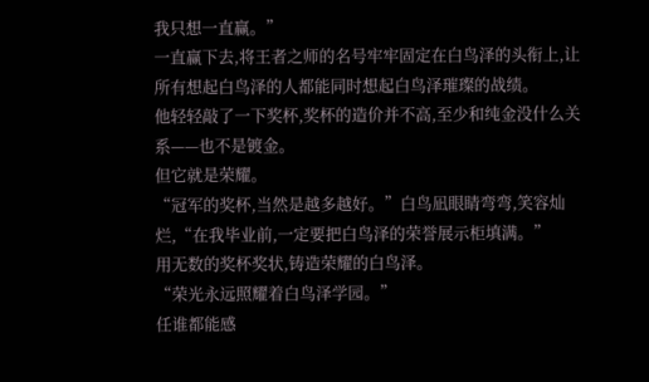我只想一直赢。”
一直赢下去,将王者之师的名号牢牢固定在白鸟泽的头衔上,让所有想起白鸟泽的人都能同时想起白鸟泽璀璨的战绩。
他轻轻敲了一下奖杯,奖杯的造价并不高,至少和纯金没什么关系——也不是镀金。
但它就是荣耀。
“冠军的奖杯,当然是越多越好。”白鸟凪眼睛弯弯,笑容灿烂,“在我毕业前,一定要把白鸟泽的荣誉展示柜填满。”
用无数的奖杯奖状,铸造荣耀的白鸟泽。
“荣光永远照耀着白鸟泽学园。”
任谁都能感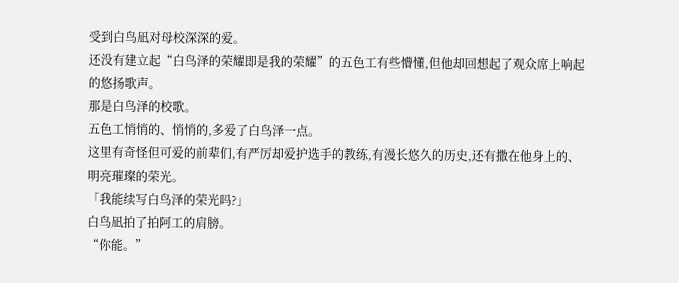受到白鸟凪对母校深深的爱。
还没有建立起“白鸟泽的荣耀即是我的荣耀”的五色工有些懵懂,但他却回想起了观众席上响起的悠扬歌声。
那是白鸟泽的校歌。
五色工悄悄的、悄悄的,多爱了白鸟泽一点。
这里有奇怪但可爱的前辈们,有严厉却爱护选手的教练,有漫长悠久的历史,还有撒在他身上的、明亮璀璨的荣光。
「我能续写白鸟泽的荣光吗?」
白鸟凪拍了拍阿工的肩膀。
“你能。”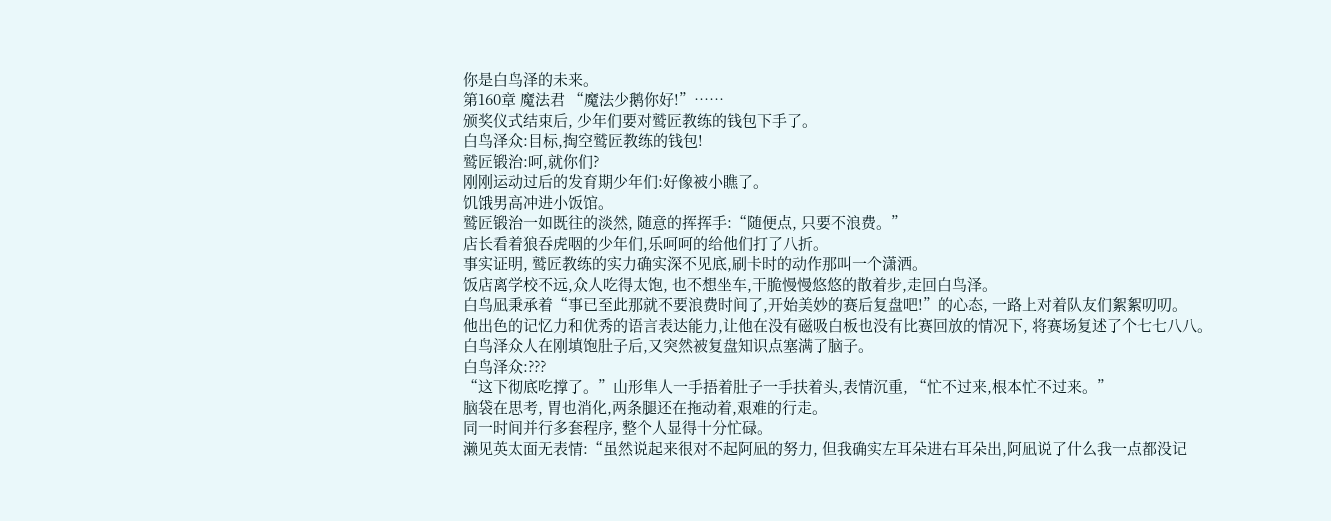你是白鸟泽的未来。
第160章 魔法君 “魔法少鹅你好!”……
颁奖仪式结束后, 少年们要对鹫匠教练的钱包下手了。
白鸟泽众:目标,掏空鹫匠教练的钱包!
鹫匠锻治:呵,就你们?
刚刚运动过后的发育期少年们:好像被小瞧了。
饥饿男高冲进小饭馆。
鹫匠锻治一如既往的淡然, 随意的挥挥手:“随便点, 只要不浪费。”
店长看着狼吞虎咽的少年们,乐呵呵的给他们打了八折。
事实证明, 鹫匠教练的实力确实深不见底,刷卡时的动作那叫一个潇洒。
饭店离学校不远,众人吃得太饱, 也不想坐车,干脆慢慢悠悠的散着步,走回白鸟泽。
白鸟凪秉承着“事已至此那就不要浪费时间了,开始美妙的赛后复盘吧!”的心态, 一路上对着队友们絮絮叨叨。
他出色的记忆力和优秀的语言表达能力,让他在没有磁吸白板也没有比赛回放的情况下, 将赛场复述了个七七八八。
白鸟泽众人在刚填饱肚子后,又突然被复盘知识点塞满了脑子。
白鸟泽众:???
“这下彻底吃撑了。”山形隼人一手捂着肚子一手扶着头,表情沉重, “忙不过来,根本忙不过来。”
脑袋在思考, 胃也消化,两条腿还在拖动着,艰难的行走。
同一时间并行多套程序, 整个人显得十分忙碌。
濑见英太面无表情:“虽然说起来很对不起阿凪的努力, 但我确实左耳朵进右耳朵出,阿凪说了什么我一点都没记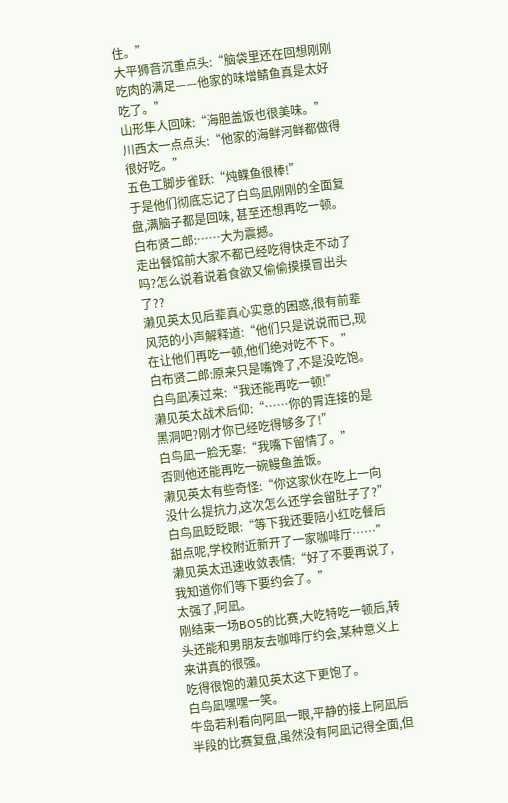住。”
大平狮音沉重点头:“脑袋里还在回想刚刚吃肉的满足——他家的味增鲭鱼真是太好吃了。”
山形隼人回味:“海胆盖饭也很美味。”
川西太一点点头:“他家的海鲜河鲜都做得很好吃。”
五色工脚步雀跃:“炖鲽鱼很棒!”
于是他们彻底忘记了白鸟凪刚刚的全面复盘,满脑子都是回味, 甚至还想再吃一顿。
白布贤二郎:……大为震撼。
走出餐馆前大家不都已经吃得快走不动了吗?怎么说着说着食欲又偷偷摸摸冒出头了??
濑见英太见后辈真心实意的困惑,很有前辈风范的小声解释道:“他们只是说说而已,现在让他们再吃一顿,他们绝对吃不下。”
白布贤二郎:原来只是嘴馋了,不是没吃饱。
白鸟凪凑过来:“我还能再吃一顿!”
濑见英太战术后仰:“……你的胃连接的是黑洞吧?刚才你已经吃得够多了!”
白鸟凪一脸无辜:“我嘴下留情了。”
否则他还能再吃一碗鳗鱼盖饭。
濑见英太有些奇怪:“你这家伙在吃上一向没什么提抗力,这次怎么还学会留肚子了?”
白鸟凪眨眨眼:“等下我还要陪小红吃餐后甜点呢,学校附近新开了一家咖啡厅……”
濑见英太迅速收敛表情:“好了不要再说了,我知道你们等下要约会了。”
太强了,阿凪。
刚结束一场BO5的比赛,大吃特吃一顿后,转头还能和男朋友去咖啡厅约会,某种意义上来讲真的很强。
吃得很饱的濑见英太这下更饱了。
白鸟凪嘿嘿一笑。
牛岛若利看向阿凪一眼,平静的接上阿凪后半段的比赛复盘,虽然没有阿凪记得全面,但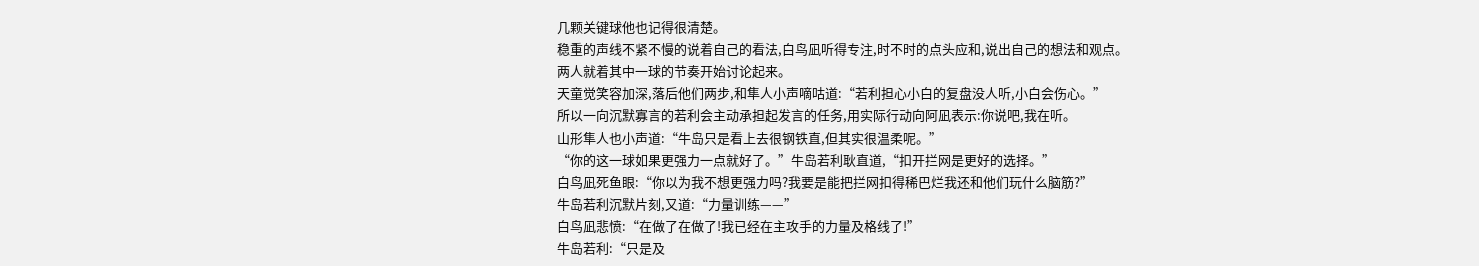几颗关键球他也记得很清楚。
稳重的声线不紧不慢的说着自己的看法,白鸟凪听得专注,时不时的点头应和,说出自己的想法和观点。
两人就着其中一球的节奏开始讨论起来。
天童觉笑容加深,落后他们两步,和隼人小声嘀咕道:“若利担心小白的复盘没人听,小白会伤心。”
所以一向沉默寡言的若利会主动承担起发言的任务,用实际行动向阿凪表示:你说吧,我在听。
山形隼人也小声道:“牛岛只是看上去很钢铁直,但其实很温柔呢。”
“你的这一球如果更强力一点就好了。”牛岛若利耿直道,“扣开拦网是更好的选择。”
白鸟凪死鱼眼:“你以为我不想更强力吗?我要是能把拦网扣得稀巴烂我还和他们玩什么脑筋?”
牛岛若利沉默片刻,又道:“力量训练——”
白鸟凪悲愤:“在做了在做了!我已经在主攻手的力量及格线了!”
牛岛若利:“只是及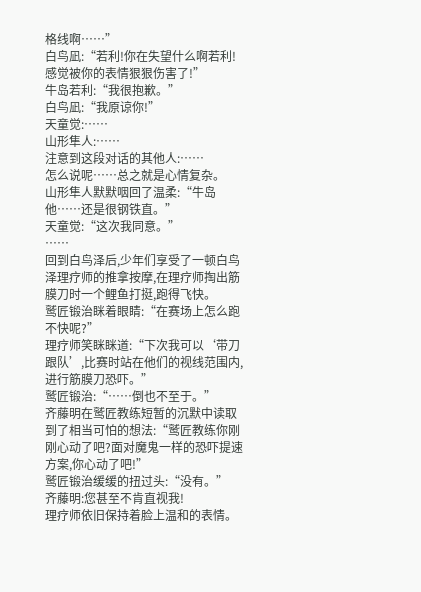格线啊……”
白鸟凪:“若利!你在失望什么啊若利!感觉被你的表情狠狠伤害了!”
牛岛若利:“我很抱歉。”
白鸟凪:“我原谅你!”
天童觉:……
山形隼人:……
注意到这段对话的其他人:……
怎么说呢……总之就是心情复杂。
山形隼人默默咽回了温柔:“牛岛他……还是很钢铁直。”
天童觉:“这次我同意。”
……
回到白鸟泽后,少年们享受了一顿白鸟泽理疗师的推拿按摩,在理疗师掏出筋膜刀时一个鲤鱼打挺,跑得飞快。
鹫匠锻治眯着眼睛:“在赛场上怎么跑不快呢?”
理疗师笑眯眯道:“下次我可以‘带刀跟队’,比赛时站在他们的视线范围内,进行筋膜刀恐吓。”
鹫匠锻治:“……倒也不至于。”
齐藤明在鹫匠教练短暂的沉默中读取到了相当可怕的想法:“鹫匠教练你刚刚心动了吧?面对魔鬼一样的恐吓提速方案,你心动了吧!”
鹫匠锻治缓缓的扭过头:“没有。”
齐藤明:您甚至不肯直视我!
理疗师依旧保持着脸上温和的表情。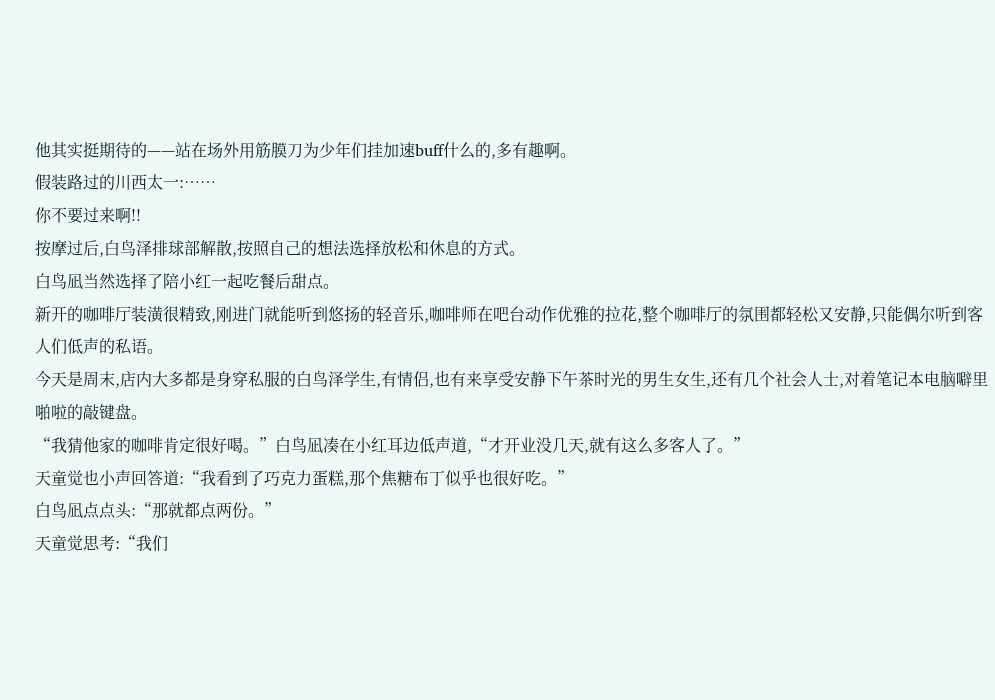他其实挺期待的——站在场外用筋膜刀为少年们挂加速buff什么的,多有趣啊。
假装路过的川西太一:……
你不要过来啊!!
按摩过后,白鸟泽排球部解散,按照自己的想法选择放松和休息的方式。
白鸟凪当然选择了陪小红一起吃餐后甜点。
新开的咖啡厅装潢很精致,刚进门就能听到悠扬的轻音乐,咖啡师在吧台动作优雅的拉花,整个咖啡厅的氛围都轻松又安静,只能偶尔听到客人们低声的私语。
今天是周末,店内大多都是身穿私服的白鸟泽学生,有情侣,也有来享受安静下午茶时光的男生女生,还有几个社会人士,对着笔记本电脑噼里啪啦的敲键盘。
“我猜他家的咖啡肯定很好喝。”白鸟凪凑在小红耳边低声道,“才开业没几天,就有这么多客人了。”
天童觉也小声回答道:“我看到了巧克力蛋糕,那个焦糖布丁似乎也很好吃。”
白鸟凪点点头:“那就都点两份。”
天童觉思考:“我们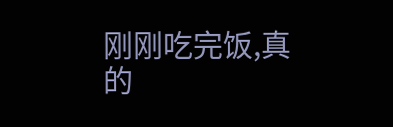刚刚吃完饭,真的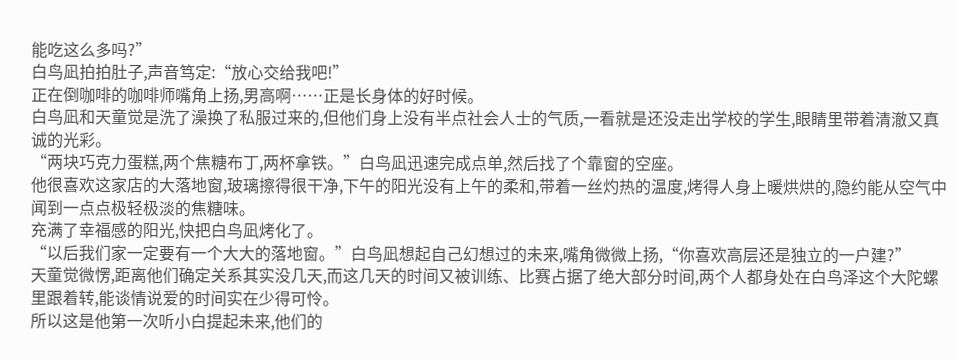能吃这么多吗?”
白鸟凪拍拍肚子,声音笃定:“放心交给我吧!”
正在倒咖啡的咖啡师嘴角上扬,男高啊……正是长身体的好时候。
白鸟凪和天童觉是洗了澡换了私服过来的,但他们身上没有半点社会人士的气质,一看就是还没走出学校的学生,眼睛里带着清澈又真诚的光彩。
“两块巧克力蛋糕,两个焦糖布丁,两杯拿铁。”白鸟凪迅速完成点单,然后找了个靠窗的空座。
他很喜欢这家店的大落地窗,玻璃擦得很干净,下午的阳光没有上午的柔和,带着一丝灼热的温度,烤得人身上暖烘烘的,隐约能从空气中闻到一点点极轻极淡的焦糖味。
充满了幸福感的阳光,快把白鸟凪烤化了。
“以后我们家一定要有一个大大的落地窗。”白鸟凪想起自己幻想过的未来,嘴角微微上扬,“你喜欢高层还是独立的一户建?”
天童觉微愣,距离他们确定关系其实没几天,而这几天的时间又被训练、比赛占据了绝大部分时间,两个人都身处在白鸟泽这个大陀螺里跟着转,能谈情说爱的时间实在少得可怜。
所以这是他第一次听小白提起未来,他们的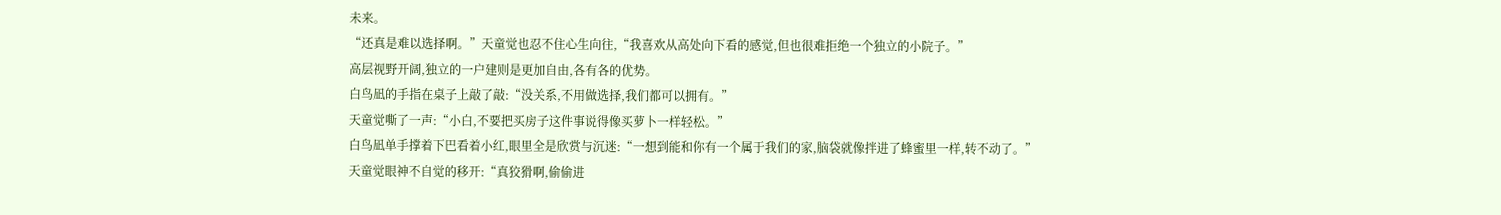未来。
“还真是难以选择啊。”天童觉也忍不住心生向往,“我喜欢从高处向下看的感觉,但也很难拒绝一个独立的小院子。”
高层视野开阔,独立的一户建则是更加自由,各有各的优势。
白鸟凪的手指在桌子上敲了敲:“没关系,不用做选择,我们都可以拥有。”
天童觉嘶了一声:“小白,不要把买房子这件事说得像买萝卜一样轻松。”
白鸟凪单手撑着下巴看着小红,眼里全是欣赏与沉迷:“一想到能和你有一个属于我们的家,脑袋就像拌进了蜂蜜里一样,转不动了。”
天童觉眼神不自觉的移开:“真狡猾啊,偷偷进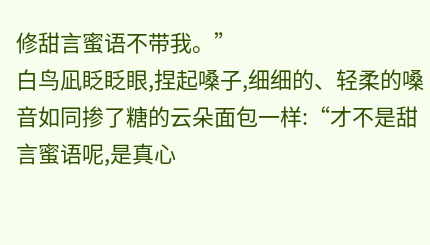修甜言蜜语不带我。”
白鸟凪眨眨眼,捏起嗓子,细细的、轻柔的嗓音如同掺了糖的云朵面包一样:“才不是甜言蜜语呢,是真心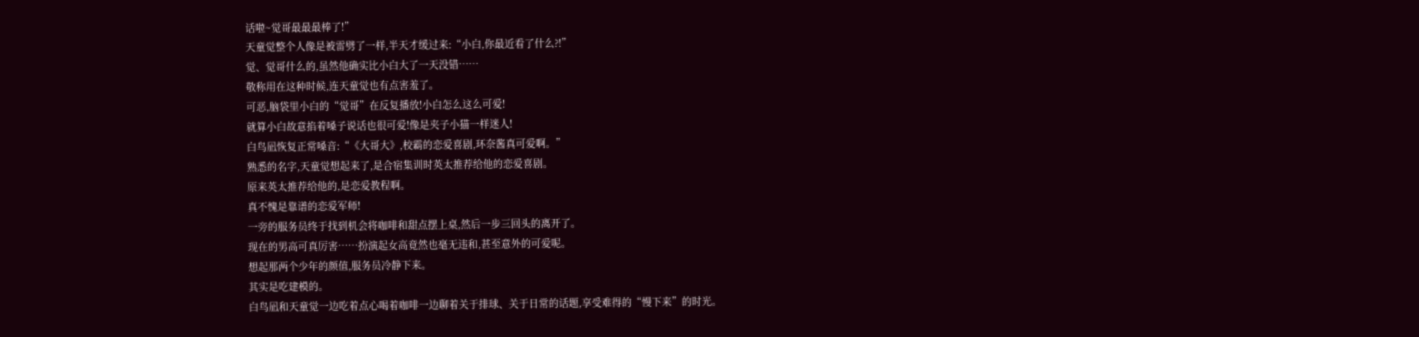话啦~觉哥最最最棒了!”
天童觉整个人像是被雷劈了一样,半天才缓过来:“小白,你最近看了什么?!”
觉、觉哥什么的,虽然他确实比小白大了一天没错……
敬称用在这种时候,连天童觉也有点害羞了。
可恶,脑袋里小白的“觉哥”在反复播放!小白怎么这么可爱!
就算小白故意掐着嗓子说话也很可爱!像是夹子小猫一样迷人!
白鸟凪恢复正常嗓音:“《大哥大》,校霸的恋爱喜剧,环奈酱真可爱啊。”
熟悉的名字,天童觉想起来了,是合宿集训时英太推荐给他的恋爱喜剧。
原来英太推荐给他的,是恋爱教程啊。
真不愧是靠谱的恋爱军师!
一旁的服务员终于找到机会将咖啡和甜点摆上桌,然后一步三回头的离开了。
现在的男高可真厉害……扮演起女高竟然也毫无违和,甚至意外的可爱呢。
想起那两个少年的颜值,服务员冷静下来。
其实是吃建模的。
白鸟凪和天童觉一边吃着点心喝着咖啡一边聊着关于排球、关于日常的话题,享受难得的“慢下来”的时光。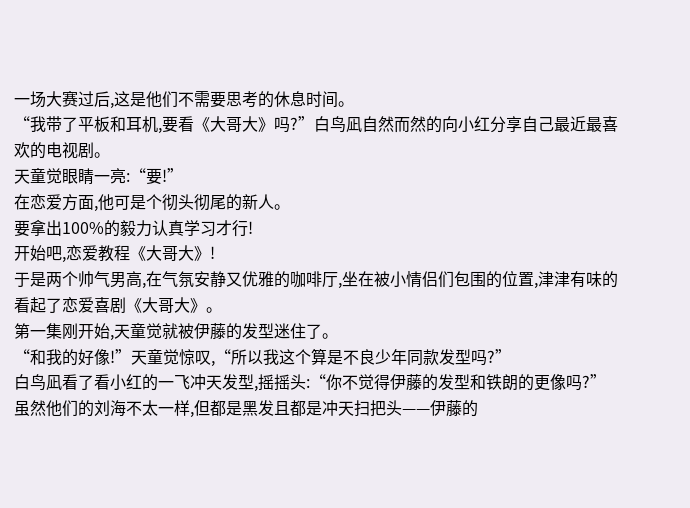一场大赛过后,这是他们不需要思考的休息时间。
“我带了平板和耳机,要看《大哥大》吗?”白鸟凪自然而然的向小红分享自己最近最喜欢的电视剧。
天童觉眼睛一亮:“要!”
在恋爱方面,他可是个彻头彻尾的新人。
要拿出100%的毅力认真学习才行!
开始吧,恋爱教程《大哥大》!
于是两个帅气男高,在气氛安静又优雅的咖啡厅,坐在被小情侣们包围的位置,津津有味的看起了恋爱喜剧《大哥大》。
第一集刚开始,天童觉就被伊藤的发型迷住了。
“和我的好像!”天童觉惊叹,“所以我这个算是不良少年同款发型吗?”
白鸟凪看了看小红的一飞冲天发型,摇摇头:“你不觉得伊藤的发型和铁朗的更像吗?”
虽然他们的刘海不太一样,但都是黑发且都是冲天扫把头——伊藤的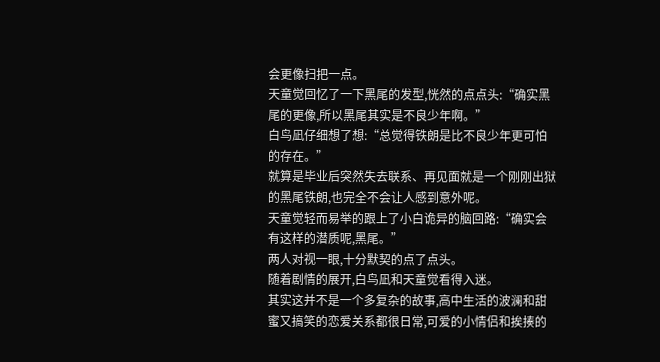会更像扫把一点。
天童觉回忆了一下黑尾的发型,恍然的点点头:“确实黑尾的更像,所以黑尾其实是不良少年啊。”
白鸟凪仔细想了想:“总觉得铁朗是比不良少年更可怕的存在。”
就算是毕业后突然失去联系、再见面就是一个刚刚出狱的黑尾铁朗,也完全不会让人感到意外呢。
天童觉轻而易举的跟上了小白诡异的脑回路:“确实会有这样的潜质呢,黑尾。”
两人对视一眼,十分默契的点了点头。
随着剧情的展开,白鸟凪和天童觉看得入迷。
其实这并不是一个多复杂的故事,高中生活的波澜和甜蜜又搞笑的恋爱关系都很日常,可爱的小情侣和挨揍的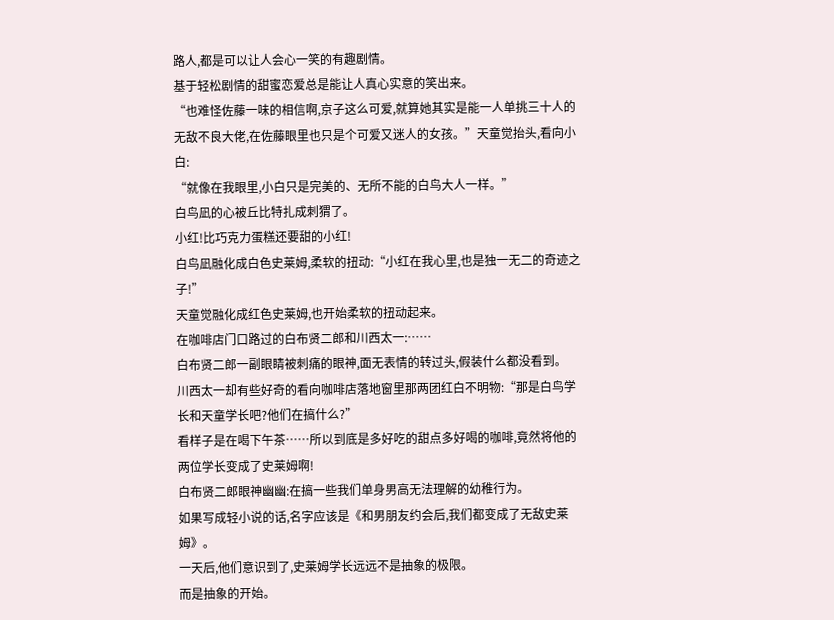路人,都是可以让人会心一笑的有趣剧情。
基于轻松剧情的甜蜜恋爱总是能让人真心实意的笑出来。
“也难怪佐藤一味的相信啊,京子这么可爱,就算她其实是能一人单挑三十人的无敌不良大佬,在佐藤眼里也只是个可爱又迷人的女孩。”天童觉抬头,看向小白:
“就像在我眼里,小白只是完美的、无所不能的白鸟大人一样。”
白鸟凪的心被丘比特扎成刺猬了。
小红!比巧克力蛋糕还要甜的小红!
白鸟凪融化成白色史莱姆,柔软的扭动:“小红在我心里,也是独一无二的奇迹之子!”
天童觉融化成红色史莱姆,也开始柔软的扭动起来。
在咖啡店门口路过的白布贤二郎和川西太一:……
白布贤二郎一副眼睛被刺痛的眼神,面无表情的转过头,假装什么都没看到。
川西太一却有些好奇的看向咖啡店落地窗里那两团红白不明物:“那是白鸟学长和天童学长吧?他们在搞什么?”
看样子是在喝下午茶……所以到底是多好吃的甜点多好喝的咖啡,竟然将他的两位学长变成了史莱姆啊!
白布贤二郎眼神幽幽:在搞一些我们单身男高无法理解的幼稚行为。
如果写成轻小说的话,名字应该是《和男朋友约会后,我们都变成了无敌史莱姆》。
一天后,他们意识到了,史莱姆学长远远不是抽象的极限。
而是抽象的开始。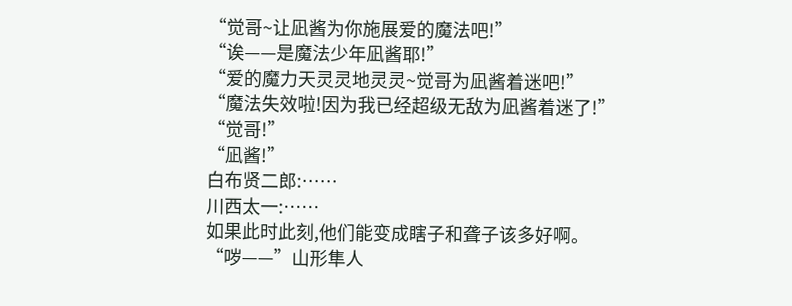“觉哥~让凪酱为你施展爱的魔法吧!”
“诶——是魔法少年凪酱耶!”
“爱的魔力天灵灵地灵灵~觉哥为凪酱着迷吧!”
“魔法失效啦!因为我已经超级无敌为凪酱着迷了!”
“觉哥!”
“凪酱!”
白布贤二郎:……
川西太一:……
如果此时此刻,他们能变成瞎子和聋子该多好啊。
“哕——”山形隼人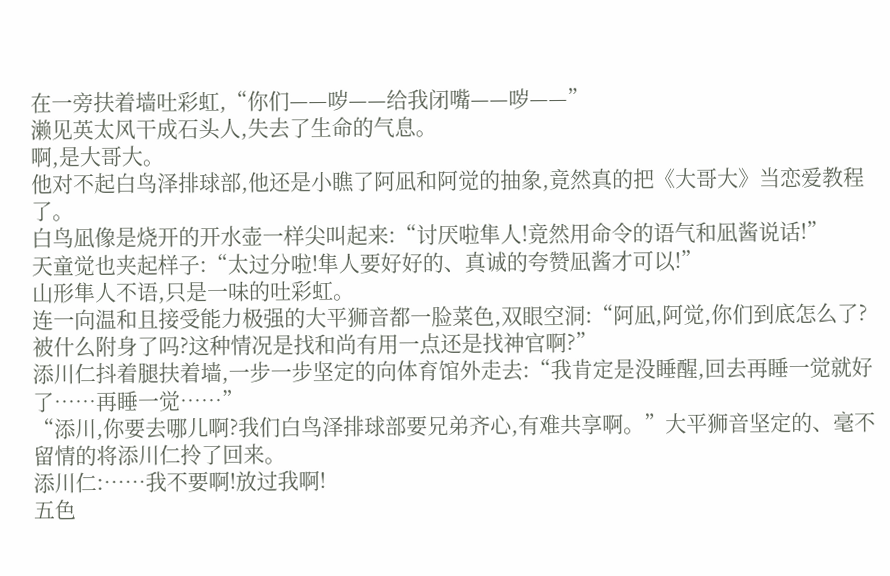在一旁扶着墙吐彩虹,“你们——哕——给我闭嘴——哕——”
濑见英太风干成石头人,失去了生命的气息。
啊,是大哥大。
他对不起白鸟泽排球部,他还是小瞧了阿凪和阿觉的抽象,竟然真的把《大哥大》当恋爱教程了。
白鸟凪像是烧开的开水壶一样尖叫起来:“讨厌啦隼人!竟然用命令的语气和凪酱说话!”
天童觉也夹起样子:“太过分啦!隼人要好好的、真诚的夸赞凪酱才可以!”
山形隼人不语,只是一味的吐彩虹。
连一向温和且接受能力极强的大平狮音都一脸菜色,双眼空洞:“阿凪,阿觉,你们到底怎么了?被什么附身了吗?这种情况是找和尚有用一点还是找神官啊?”
添川仁抖着腿扶着墙,一步一步坚定的向体育馆外走去:“我肯定是没睡醒,回去再睡一觉就好了……再睡一觉……”
“添川,你要去哪儿啊?我们白鸟泽排球部要兄弟齐心,有难共享啊。”大平狮音坚定的、毫不留情的将添川仁拎了回来。
添川仁:……我不要啊!放过我啊!
五色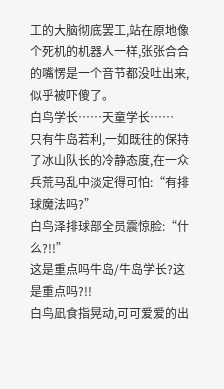工的大脑彻底罢工,站在原地像个死机的机器人一样,张张合合的嘴愣是一个音节都没吐出来,似乎被吓傻了。
白鸟学长……天童学长……
只有牛岛若利,一如既往的保持了冰山队长的冷静态度,在一众兵荒马乱中淡定得可怕:“有排球魔法吗?”
白鸟泽排球部全员震惊脸:“什么?!!”
这是重点吗牛岛/牛岛学长?这是重点吗?!!
白鸟凪食指晃动,可可爱爱的出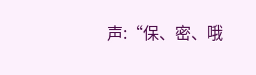声:“保、密、哦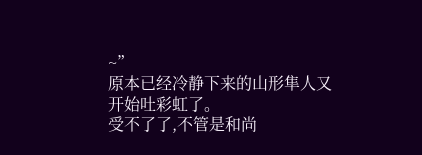~”
原本已经冷静下来的山形隼人又开始吐彩虹了。
受不了了,不管是和尚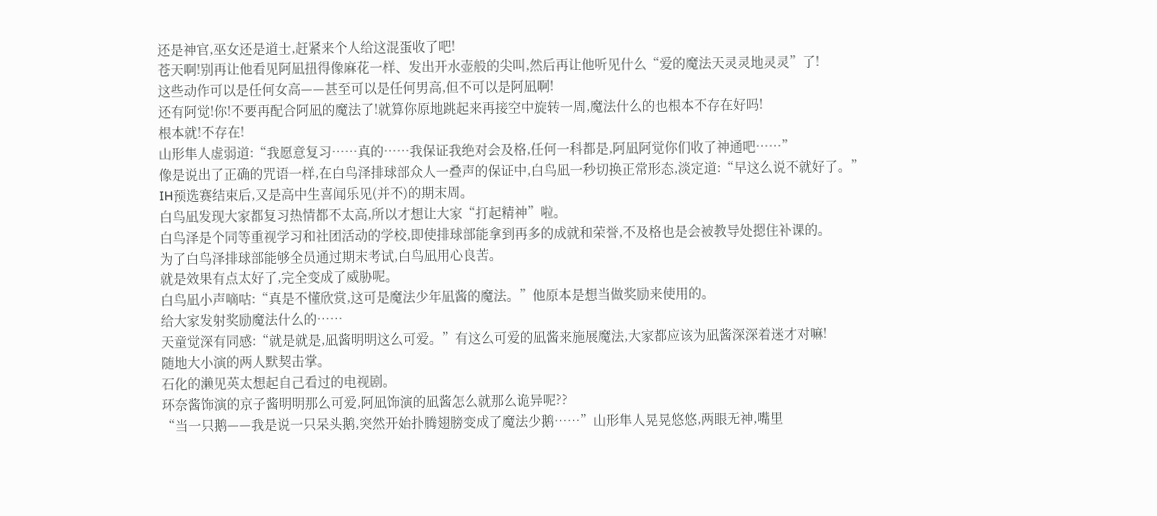还是神官,巫女还是道士,赶紧来个人给这混蛋收了吧!
苍天啊!别再让他看见阿凪扭得像麻花一样、发出开水壶般的尖叫,然后再让他听见什么“爱的魔法天灵灵地灵灵”了!
这些动作可以是任何女高——甚至可以是任何男高,但不可以是阿凪啊!
还有阿觉!你!不要再配合阿凪的魔法了!就算你原地跳起来再接空中旋转一周,魔法什么的也根本不存在好吗!
根本就!不存在!
山形隼人虚弱道:“我愿意复习……真的……我保证我绝对会及格,任何一科都是,阿凪阿觉你们收了神通吧……”
像是说出了正确的咒语一样,在白鸟泽排球部众人一叠声的保证中,白鸟凪一秒切换正常形态,淡定道:“早这么说不就好了。”
IH预选赛结束后,又是高中生喜闻乐见(并不)的期末周。
白鸟凪发现大家都复习热情都不太高,所以才想让大家“打起精神”啦。
白鸟泽是个同等重视学习和社团活动的学校,即使排球部能拿到再多的成就和荣誉,不及格也是会被教导处摁住补课的。
为了白鸟泽排球部能够全员通过期末考试,白鸟凪用心良苦。
就是效果有点太好了,完全变成了威胁呢。
白鸟凪小声嘀咕:“真是不懂欣赏,这可是魔法少年凪酱的魔法。”他原本是想当做奖励来使用的。
给大家发射奖励魔法什么的……
天童觉深有同感:“就是就是,凪酱明明这么可爱。”有这么可爱的凪酱来施展魔法,大家都应该为凪酱深深着迷才对嘛!
随地大小演的两人默契击掌。
石化的濑见英太想起自己看过的电视剧。
环奈酱饰演的京子酱明明那么可爱,阿凪饰演的凪酱怎么就那么诡异呢??
“当一只鹅——我是说一只呆头鹅,突然开始扑腾翅膀变成了魔法少鹅……”山形隼人晃晃悠悠,两眼无神,嘴里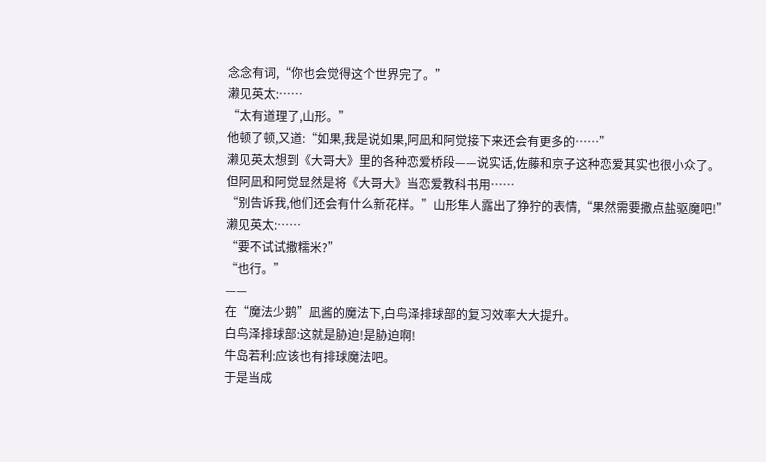念念有词,“你也会觉得这个世界完了。”
濑见英太:……
“太有道理了,山形。”
他顿了顿,又道:“如果,我是说如果,阿凪和阿觉接下来还会有更多的……”
濑见英太想到《大哥大》里的各种恋爱桥段——说实话,佐藤和京子这种恋爱其实也很小众了。
但阿凪和阿觉显然是将《大哥大》当恋爱教科书用……
“别告诉我,他们还会有什么新花样。”山形隼人露出了狰狞的表情,“果然需要撒点盐驱魔吧!”
濑见英太:……
“要不试试撒糯米?”
“也行。”
——
在“魔法少鹅”凪酱的魔法下,白鸟泽排球部的复习效率大大提升。
白鸟泽排球部:这就是胁迫!是胁迫啊!
牛岛若利:应该也有排球魔法吧。
于是当成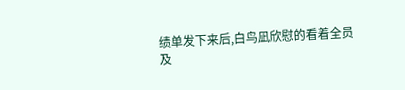绩单发下来后,白鸟凪欣慰的看着全员及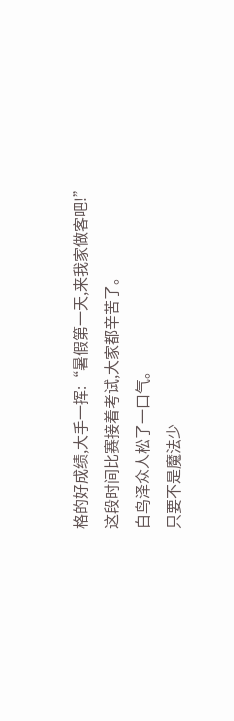格的好成绩,大手一挥:“暑假第一天,来我家做客吧!”
这段时间比赛接着考试,大家都辛苦了。
白鸟泽众人松了一口气。
只要不是魔法少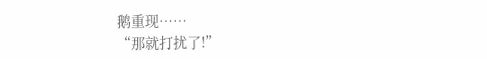鹅重现……
“那就打扰了!”